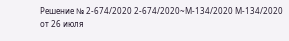Решение № 2-674/2020 2-674/2020~М-134/2020 М-134/2020 от 26 июля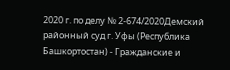2020 г. по делу № 2-674/2020Демский районный суд г. Уфы (Республика Башкортостан) - Гражданские и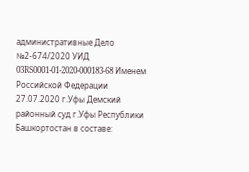административные Дело №2-674/2020 УИД 03RS0001-01-2020-000183-68 Именем Российской Федерации 27.07.2020 г.Уфы Демский районный суд г.Уфы Республики Башкортостан в составе: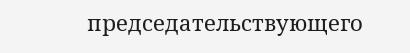председательствующего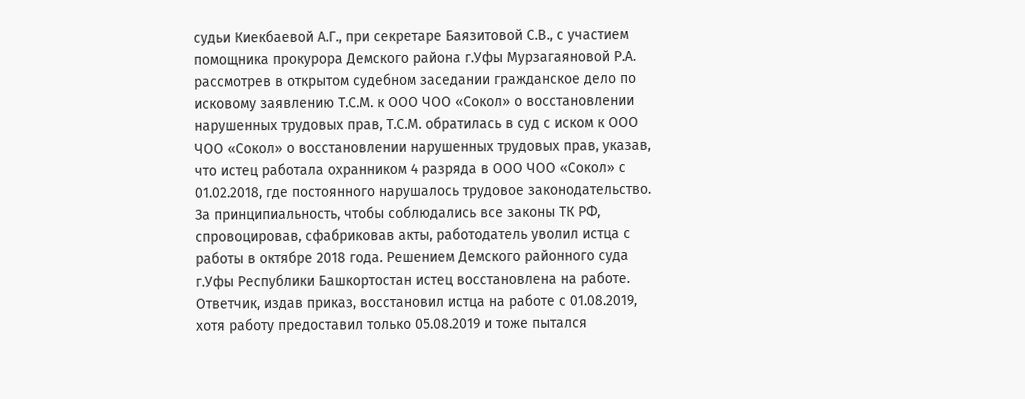судьи Киекбаевой А.Г., при секретаре Баязитовой С.В., с участием помощника прокурора Демского района г.Уфы Мурзагаяновой Р.А. рассмотрев в открытом судебном заседании гражданское дело по исковому заявлению Т.С.М. к ООО ЧОО «Сокол» о восстановлении нарушенных трудовых прав, Т.С.М. обратилась в суд с иском к ООО ЧОО «Сокол» о восстановлении нарушенных трудовых прав, указав, что истец работала охранником 4 разряда в ООО ЧОО «Сокол» с 01.02.2018, где постоянного нарушалось трудовое законодательство. За принципиальность, чтобы соблюдались все законы ТК РФ, спровоцировав, сфабриковав акты, работодатель уволил истца с работы в октябре 2018 года. Решением Демского районного суда г.Уфы Республики Башкортостан истец восстановлена на работе. Ответчик, издав приказ, восстановил истца на работе с 01.08.2019, хотя работу предоставил только 05.08.2019 и тоже пытался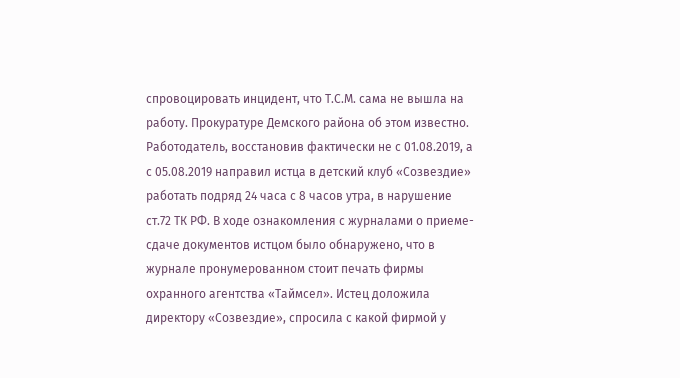спровоцировать инцидент, что Т.С.М. сама не вышла на работу. Прокуратуре Демского района об этом известно. Работодатель, восстановив фактически не с 01.08.2019, а с 05.08.2019 направил истца в детский клуб «Созвездие» работать подряд 24 часа с 8 часов утра, в нарушение ст.72 ТК РФ. В ходе ознакомления с журналами о приеме-сдаче документов истцом было обнаружено, что в журнале пронумерованном стоит печать фирмы охранного агентства «Таймсел». Истец доложила директору «Созвездие», спросила с какой фирмой у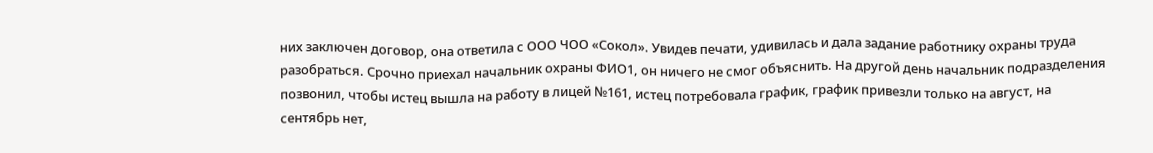них заключен договор, она ответила с ООО ЧОО «Сокол». Увидев печати, удивилась и дала задание работнику охраны труда разобраться. Срочно приехал начальник охраны ФИО1, он ничего не смог объяснить. На другой день начальник подразделения позвонил, чтобы истец вышла на работу в лицей №161, истец потребовала график, график привезли только на август, на сентябрь нет,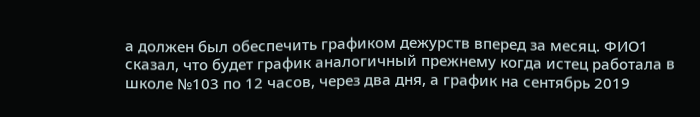а должен был обеспечить графиком дежурств вперед за месяц. ФИО1 сказал, что будет график аналогичный прежнему когда истец работала в школе №103 по 12 часов, через два дня, а график на сентябрь 2019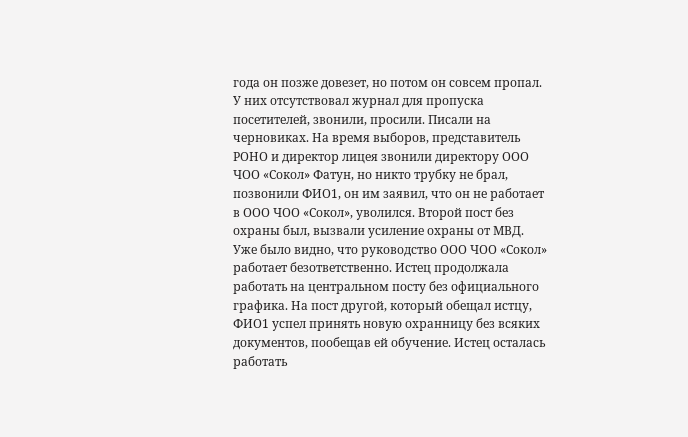года он позже довезет, но потом он совсем пропал. У них отсутствовал журнал для пропуска посетителей, звонили, просили. Писали на черновиках. На время выборов, представитель РОНО и директор лицея звонили директору ООО ЧОО «Сокол» Фатун, но никто трубку не брал, позвонили ФИО1, он им заявил, что он не работает в ООО ЧОО «Сокол», уволился. Второй пост без охраны был, вызвали усиление охраны от МВД. Уже было видно, что руководство ООО ЧОО «Сокол» работает безответственно. Истец продолжала работать на центральном посту без официального графика. На пост другой, который обещал истцу, ФИО1 успел принять новую охранницу без всяких документов, пообещав ей обучение. Истец осталась работать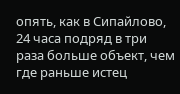опять, как в Сипайлово, 24 часа подряд в три раза больше объект, чем где раньше истец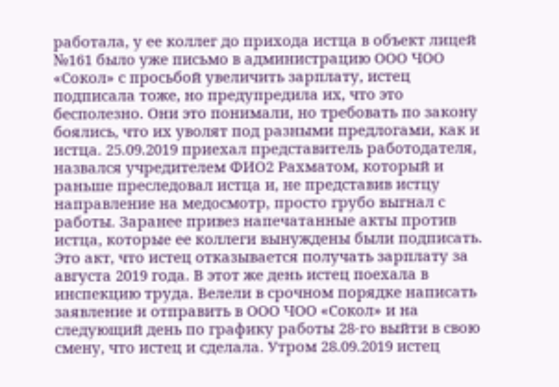работала, у ее коллег до прихода истца в объект лицей №161 было уже письмо в администрацию ООО ЧОО «Сокол» с просьбой увеличить зарплату, истец подписала тоже, но предупредила их, что это бесполезно. Они это понимали, но требовать по закону боялись, что их уволят под разными предлогами, как и истца. 25.09.2019 приехал представитель работодателя, назвался учредителем ФИО2 Рахматом, который и раньше преследовал истца и, не представив истцу направление на медосмотр, просто грубо выгнал с работы. Заранее привез напечатанные акты против истца, которые ее коллеги вынуждены были подписать. Это акт, что истец отказывается получать зарплату за августа 2019 года. В этот же день истец поехала в инспекцию труда. Велели в срочном порядке написать заявление и отправить в ООО ЧОО «Сокол» и на следующий день по графику работы 28-го выйти в свою смену, что истец и сделала. Утром 28.09.2019 истец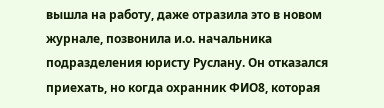вышла на работу, даже отразила это в новом журнале, позвонила и.о. начальника подразделения юристу Руслану. Он отказался приехать, но когда охранник ФИО8, которая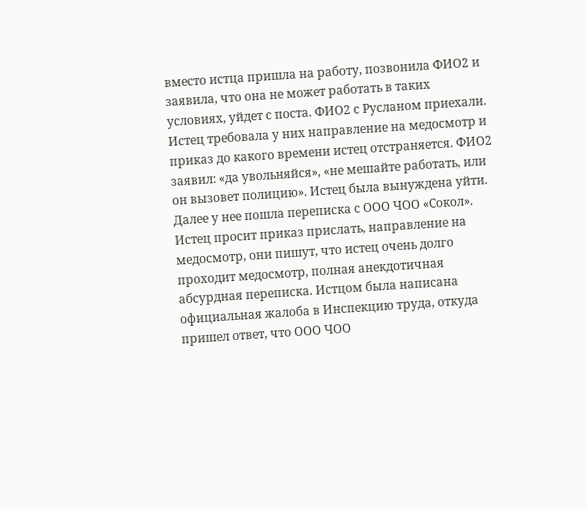вместо истца пришла на работу, позвонила ФИО2 и заявила, что она не может работать в таких условиях, уйдет с поста. ФИО2 с Русланом приехали. Истец требовала у них направление на медосмотр и приказ до какого времени истец отстраняется. ФИО2 заявил: «да увольняйся», «не мешайте работать, или он вызовет полицию». Истец была вынуждена уйти. Далее у нее пошла переписка с ООО ЧОО «Сокол». Истец просит приказ прислать, направление на медосмотр, они пишут, что истец очень долго проходит медосмотр, полная анекдотичная абсурдная переписка. Истцом была написана официальная жалоба в Инспекцию труда, откуда пришел ответ, что ООО ЧОО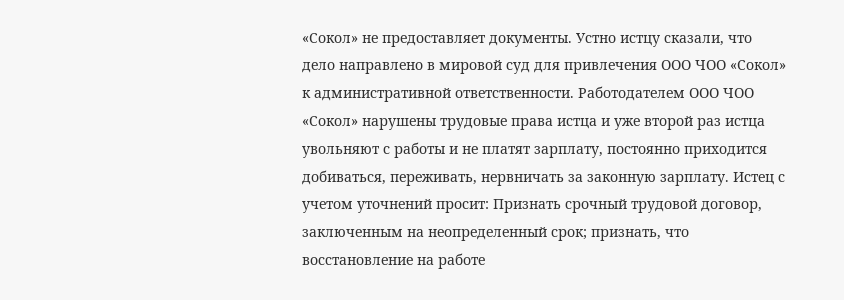«Сокол» не предоставляет документы. Устно истцу сказали, что дело направлено в мировой суд для привлечения ООО ЧОО «Сокол» к административной ответственности. Работодателем ООО ЧОО «Сокол» нарушены трудовые права истца и уже второй раз истца увольняют с работы и не платят зарплату, постоянно приходится добиваться, переживать, нервничать за законную зарплату. Истец с учетом уточнений просит: Признать срочный трудовой договор, заключенным на неопределенный срок; признать, что восстановление на работе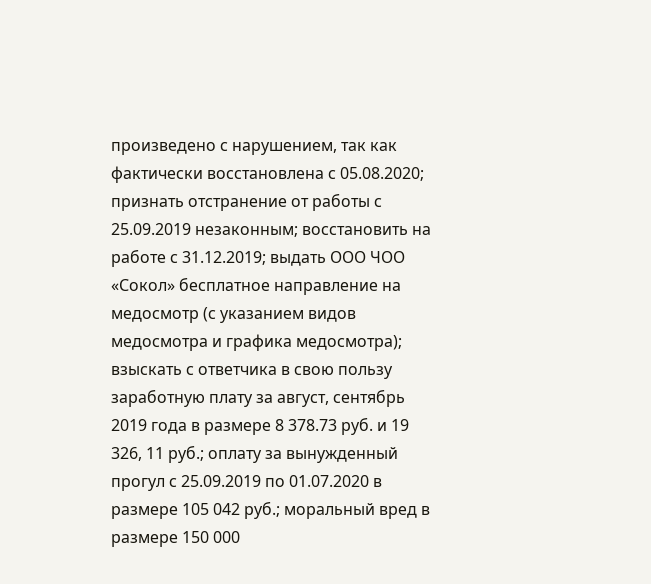произведено с нарушением, так как фактически восстановлена с 05.08.2020; признать отстранение от работы с 25.09.2019 незаконным; восстановить на работе с 31.12.2019; выдать ООО ЧОО «Сокол» бесплатное направление на медосмотр (с указанием видов медосмотра и графика медосмотра); взыскать с ответчика в свою пользу заработную плату за август, сентябрь 2019 года в размере 8 378.73 руб. и 19 326, 11 руб.; оплату за вынужденный прогул с 25.09.2019 по 01.07.2020 в размере 105 042 руб.; моральный вред в размере 150 000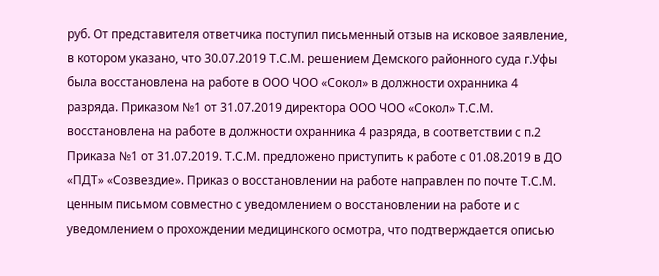руб. От представителя ответчика поступил письменный отзыв на исковое заявление, в котором указано, что 30.07.2019 Т.С.М. решением Демского районного суда г.Уфы была восстановлена на работе в ООО ЧОО «Сокол» в должности охранника 4 разряда. Приказом №1 от 31.07.2019 директора ООО ЧОО «Сокол» Т.С.М. восстановлена на работе в должности охранника 4 разряда, в соответствии с п.2 Приказа №1 от 31.07.2019. Т.С.М. предложено приступить к работе с 01.08.2019 в ДО «ПДТ» «Созвездие». Приказ о восстановлении на работе направлен по почте Т.С.М. ценным письмом совместно с уведомлением о восстановлении на работе и с уведомлением о прохождении медицинского осмотра, что подтверждается описью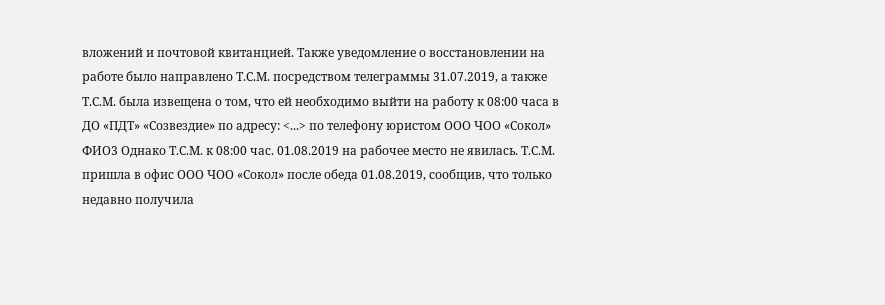вложений и почтовой квитанцией. Также уведомление о восстановлении на работе было направлено Т.С.М. посредством телеграммы 31.07.2019, а также Т.С.М. была извещена о том, что ей необходимо выйти на работу к 08:00 часа в ДО «ПДТ» «Созвездие» по адресу: <...> по телефону юристом ООО ЧОО «Сокол» ФИО3 Однако Т.С.М. к 08:00 час. 01.08.2019 на рабочее место не явилась. Т.С.М. пришла в офис ООО ЧОО «Сокол» после обеда 01.08.2019, сообщив, что только недавно получила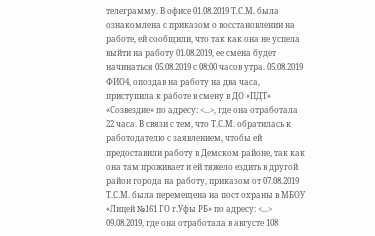телеграмму. В офисе 01.08.2019 Т.С.М. была ознакомлена с приказом о восстановлении на работе, ей сообщили, что так как она не успела выйти на работу 01.08.2019, ее смена будет начинаться 05.08.2019 с 08:00 часов утра. 05.08.2019 ФИО4, опоздав на работу на два часа, приступила к работе в смену в ДО «ПДТ» «Созвездие» по адресу: <...>, где она отработала 22 часа. В связи с тем, что Т.С.М. обратилась к работодателю с заявлением, чтобы ей предоставили работу в Демском районе, так как она там проживает и ей тяжело ездить в другой район города на работу, приказом от 07.08.2019 Т.С.М. была перемещена на пост охраны в МБОУ «Лицей №161 ГО г.Уфы РБ» по адресу: <...> 09.08.2019, где она отработала в августе 108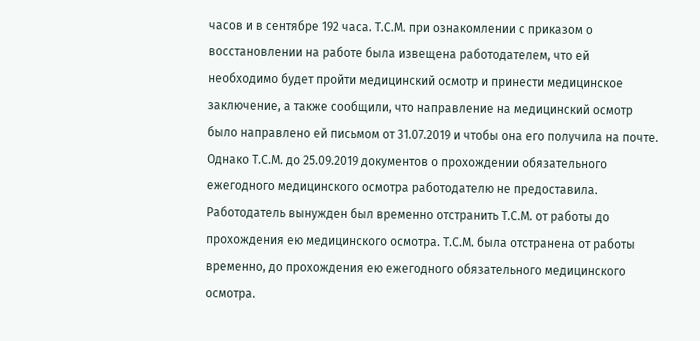часов и в сентябре 192 часа. Т.С.М. при ознакомлении с приказом о восстановлении на работе была извещена работодателем, что ей необходимо будет пройти медицинский осмотр и принести медицинское заключение, а также сообщили, что направление на медицинский осмотр было направлено ей письмом от 31.07.2019 и чтобы она его получила на почте. Однако Т.С.М. до 25.09.2019 документов о прохождении обязательного ежегодного медицинского осмотра работодателю не предоставила. Работодатель вынужден был временно отстранить Т.С.М. от работы до прохождения ею медицинского осмотра. Т.С.М. была отстранена от работы временно, до прохождения ею ежегодного обязательного медицинского осмотра.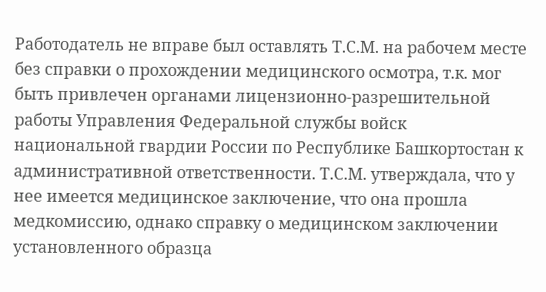Работодатель не вправе был оставлять Т.С.М. на рабочем месте без справки о прохождении медицинского осмотра, т.к. мог быть привлечен органами лицензионно-разрешительной работы Управления Федеральной службы войск национальной гвардии России по Республике Башкортостан к административной ответственности. Т.С.М. утверждала, что у нее имеется медицинское заключение, что она прошла медкомиссию, однако справку о медицинском заключении установленного образца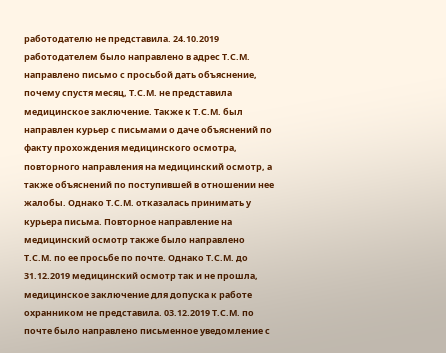работодателю не представила. 24.10.2019 работодателем было направлено в адрес Т.С.М. направлено письмо с просьбой дать объяснение, почему спустя месяц, Т.С.М. не представила медицинское заключение. Также к Т.С.М. был направлен курьер с письмами о даче объяснений по факту прохождения медицинского осмотра, повторного направления на медицинский осмотр, а также объяснений по поступившей в отношении нее жалобы. Однако Т.С.М. отказалась принимать у курьера письма. Повторное направление на медицинский осмотр также было направлено Т.С.М. по ее просьбе по почте. Однако Т.С.М. до 31.12.2019 медицинский осмотр так и не прошла, медицинское заключение для допуска к работе охранником не представила. 03.12.2019 Т.С.М. по почте было направлено письменное уведомление с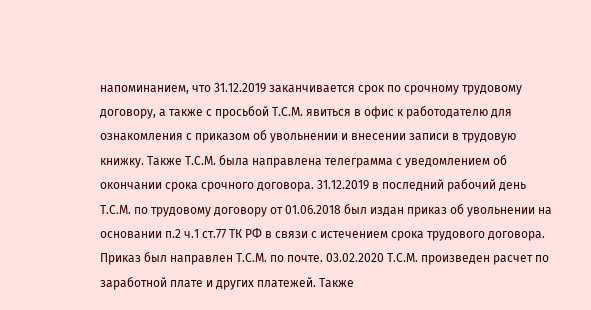напоминанием, что 31.12.2019 заканчивается срок по срочному трудовому договору, а также с просьбой Т.С.М. явиться в офис к работодателю для ознакомления с приказом об увольнении и внесении записи в трудовую книжку. Также Т.С.М. была направлена телеграмма с уведомлением об окончании срока срочного договора. 31.12.2019 в последний рабочий день Т.С.М. по трудовому договору от 01.06.2018 был издан приказ об увольнении на основании п.2 ч.1 ст.77 ТК РФ в связи с истечением срока трудового договора. Приказ был направлен Т.С.М. по почте. 03.02.2020 Т.С.М. произведен расчет по заработной плате и других платежей. Также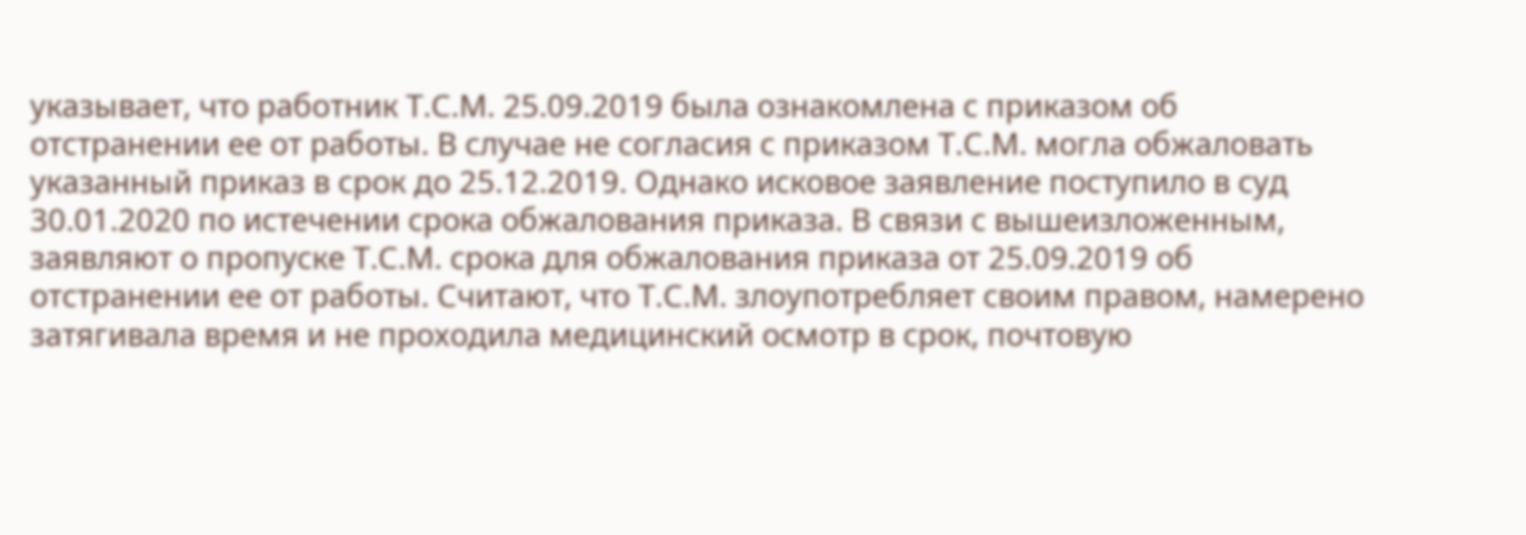указывает, что работник Т.С.М. 25.09.2019 была ознакомлена с приказом об отстранении ее от работы. В случае не согласия с приказом Т.С.М. могла обжаловать указанный приказ в срок до 25.12.2019. Однако исковое заявление поступило в суд 30.01.2020 по истечении срока обжалования приказа. В связи с вышеизложенным, заявляют о пропуске Т.С.М. срока для обжалования приказа от 25.09.2019 об отстранении ее от работы. Считают, что Т.С.М. злоупотребляет своим правом, намерено затягивала время и не проходила медицинский осмотр в срок, почтовую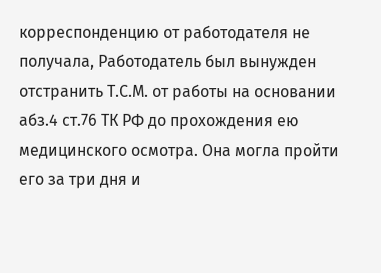корреспонденцию от работодателя не получала, Работодатель был вынужден отстранить Т.С.М. от работы на основании абз.4 ст.76 ТК РФ до прохождения ею медицинского осмотра. Она могла пройти его за три дня и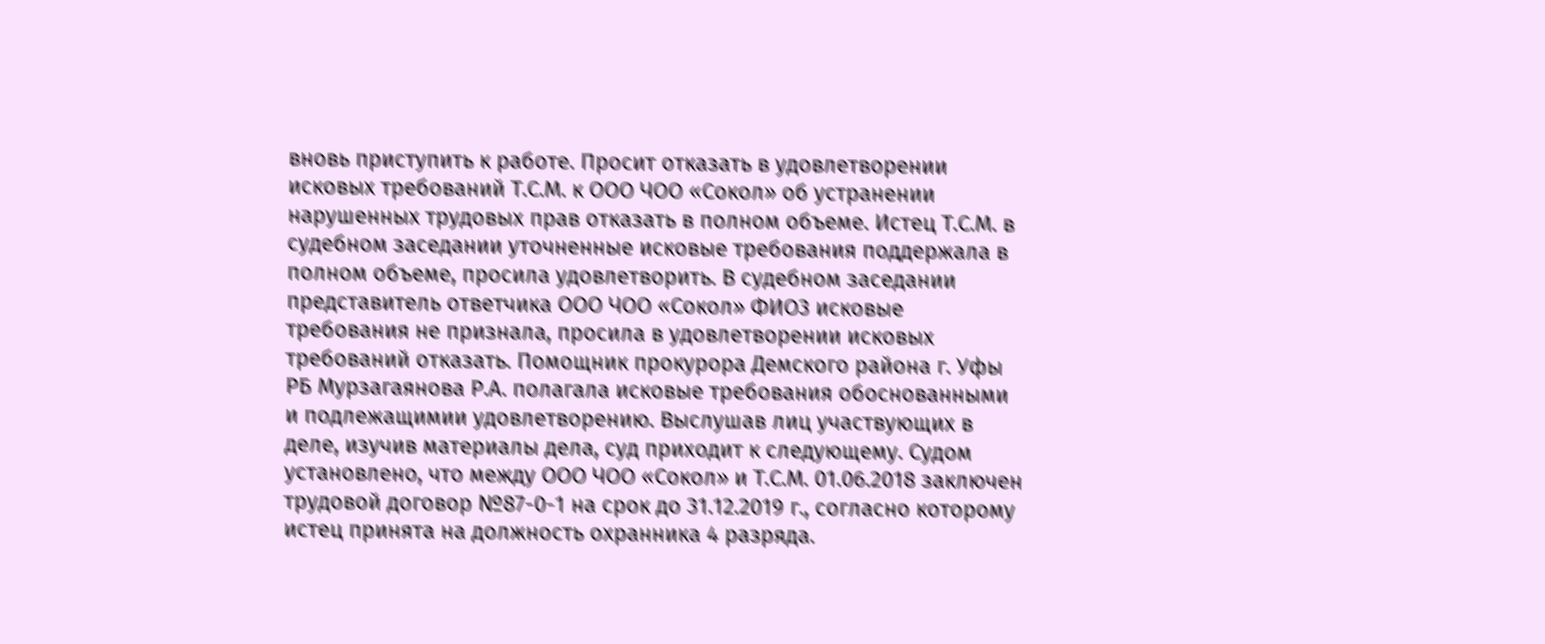вновь приступить к работе. Просит отказать в удовлетворении исковых требований Т.С.М. к ООО ЧОО «Сокол» об устранении нарушенных трудовых прав отказать в полном объеме. Истец Т.С.М. в судебном заседании уточненные исковые требования поддержала в полном объеме, просила удовлетворить. В судебном заседании представитель ответчика ООО ЧОО «Сокол» ФИО3 исковые требования не признала, просила в удовлетворении исковых требований отказать. Помощник прокурора Демского района г. Уфы РБ Мурзагаянова Р.А. полагала исковые требования обоснованными и подлежащимии удовлетворению. Выслушав лиц участвующих в деле, изучив материалы дела, суд приходит к следующему. Судом установлено, что между ООО ЧОО «Сокол» и Т.С.М. 01.06.2018 заключен трудовой договор №87-0-1 на срок до 31.12.2019 г., согласно которому истец принята на должность охранника 4 разряда.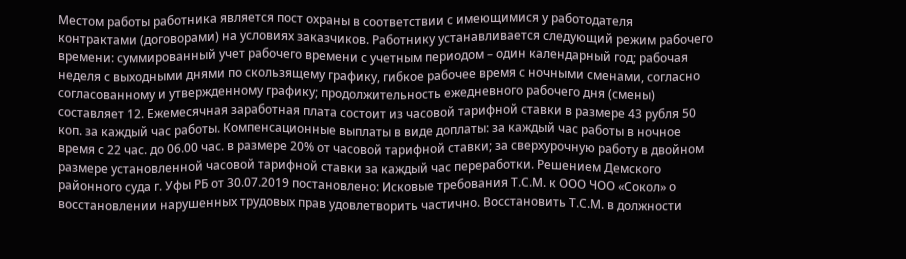Местом работы работника является пост охраны в соответствии с имеющимися у работодателя контрактами (договорами) на условиях заказчиков. Работнику устанавливается следующий режим рабочего времени: суммированный учет рабочего времени с учетным периодом – один календарный год; рабочая неделя с выходными днями по скользящему графику, гибкое рабочее время с ночными сменами, согласно согласованному и утвержденному графику; продолжительность ежедневного рабочего дня (смены) составляет 12. Ежемесячная заработная плата состоит из часовой тарифной ставки в размере 43 рубля 50 коп. за каждый час работы. Компенсационные выплаты в виде доплаты: за каждый час работы в ночное время с 22 час. до 06.00 час. в размере 20% от часовой тарифной ставки; за сверхурочную работу в двойном размере установленной часовой тарифной ставки за каждый час переработки. Решением Демского районного суда г. Уфы РБ от 30.07.2019 постановлено: Исковые требования Т.С.М. к ООО ЧОО «Сокол» о восстановлении нарушенных трудовых прав удовлетворить частично. Восстановить Т.С.М. в должности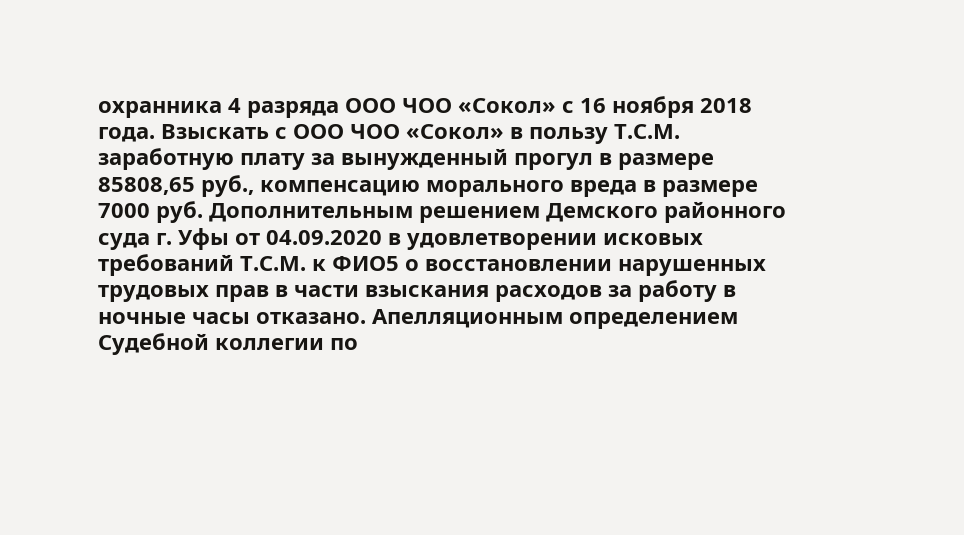охранника 4 разряда ООО ЧОО «Сокол» с 16 ноября 2018 года. Взыскать с ООО ЧОО «Сокол» в пользу Т.С.М. заработную плату за вынужденный прогул в размере 85808,65 руб., компенсацию морального вреда в размере 7000 руб. Дополнительным решением Демского районного суда г. Уфы от 04.09.2020 в удовлетворении исковых требований Т.С.М. к ФИО5 о восстановлении нарушенных трудовых прав в части взыскания расходов за работу в ночные часы отказано. Апелляционным определением Судебной коллегии по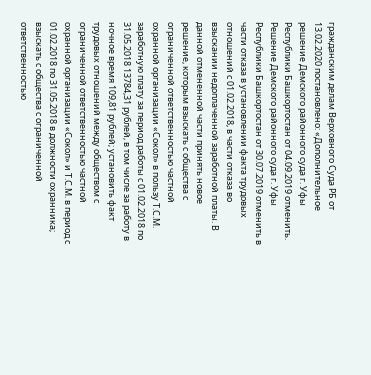гражданским делам Верховного Суда РБ от 13.02.2020 постановлено: «Дополнительное решение Демского районного суда г. Уфы Республики Башкортостан от 04.09.2019 отменить. Решение Демского районного суда г. Уфы Республики Башкортостан от 30.07.2019 отменить в части отказа в установлении факта трудовых отношений с 01.02.2018, в части отказа во взыскании недоплаченной заработной платы. В данной отмененной части принять новое решение, которым взыскать с общества с ограниченной ответственностью частной охранной организации «Сокол» в пользу Т.С.М. заработную плату за период работы с 01.02.2018 по 31.05.2018 13784,31 рублей, в том числе за работу в ночное время 109,81 рублей; установить факт трудовых отношений между обществом с ограниченной ответственностью частной охранной организации «Сокол» и Т.С.М. в период с 01.02.2018 по 31.05.2018 в должности охранника; взыскать с общества с ограниченной ответственностью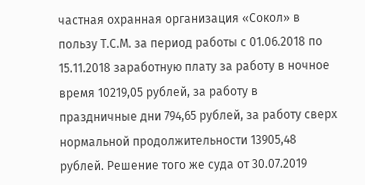частная охранная организация «Сокол» в пользу Т.С.М. за период работы с 01.06.2018 по 15.11.2018 заработную плату за работу в ночное время 10219,05 рублей, за работу в праздничные дни 794,65 рублей, за работу сверх нормальной продолжительности 13905,48 рублей. Решение того же суда от 30.07.2019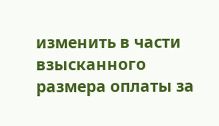изменить в части взысканного размера оплаты за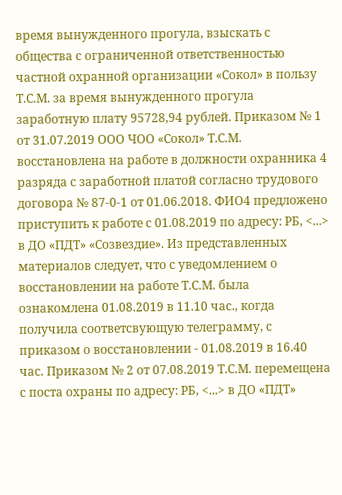время вынужденного прогула, взыскать с общества с ограниченной ответственностью частной охранной организации «Сокол» в пользу Т.С.М. за время вынужденного прогула заработную плату 95728,94 рублей. Приказом № 1 от 31.07.2019 ООО ЧОО «Сокол» Т.С.М. восстановлена на работе в должности охранника 4 разряда с заработной платой согласно трудового договора № 87-0-1 от 01.06.2018. ФИО4 предложено приступить к работе с 01.08.2019 по адресу: РБ, <...> в ДО «ПДТ» «Созвездие». Из представленных материалов следует, что с уведомлением о восстановлении на работе Т.С.М. была ознакомлена 01.08.2019 в 11.10 час., когда получила соответсвующую телеграмму, с приказом о восстановлении - 01.08.2019 в 16.40 час. Приказом № 2 от 07.08.2019 Т.С.М. перемещена с поста охраны по адресу: РБ, <...> в ДО «ПДТ»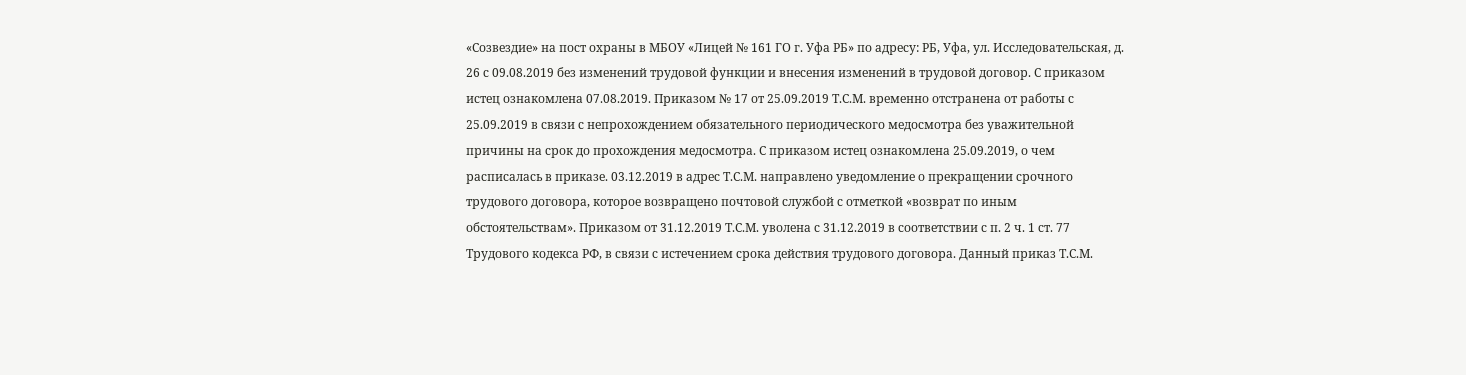«Созвездие» на пост охраны в МБОУ «Лицей № 161 ГО г. Уфа РБ» по адресу: РБ, Уфа, ул. Исследовательская, д. 26 с 09.08.2019 без изменений трудовой функции и внесения изменений в трудовой договор. С приказом истец ознакомлена 07.08.2019. Приказом № 17 от 25.09.2019 Т.С.М. временно отстранена от работы с 25.09.2019 в связи с непрохождением обязательного периодического медосмотра без уважительной причины на срок до прохождения медосмотра. С приказом истец ознакомлена 25.09.2019, о чем расписалась в приказе. 03.12.2019 в адрес Т.С.М. направлено уведомление о прекращении срочного трудового договора, которое возвращено почтовой службой с отметкой «возврат по иным обстоятельствам». Приказом от 31.12.2019 Т.С.М. уволена с 31.12.2019 в соответствии с п. 2 ч. 1 ст. 77 Трудового кодекса РФ, в связи с истечением срока действия трудового договора. Данный приказ Т.С.М.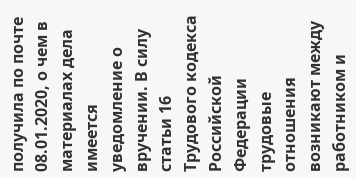получила по почте 08.01.2020, о чем в материалах дела имеется уведомление о вручении. В силу статьи 16 Трудового кодекса Российской Федерации трудовые отношения возникают между работником и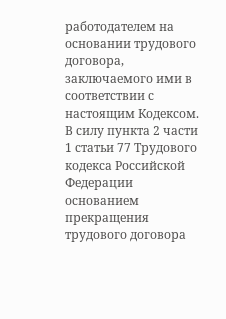работодателем на основании трудового договора, заключаемого ими в соответствии с настоящим Кодексом. В силу пункта 2 части 1 статьи 77 Трудового кодекса Российской Федерации основанием прекращения трудового договора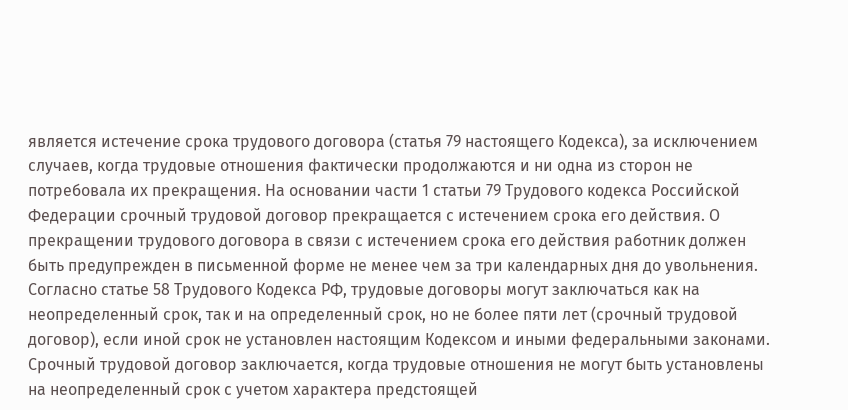является истечение срока трудового договора (статья 79 настоящего Кодекса), за исключением случаев, когда трудовые отношения фактически продолжаются и ни одна из сторон не потребовала их прекращения. На основании части 1 статьи 79 Трудового кодекса Российской Федерации срочный трудовой договор прекращается с истечением срока его действия. О прекращении трудового договора в связи с истечением срока его действия работник должен быть предупрежден в письменной форме не менее чем за три календарных дня до увольнения. Согласно статье 58 Трудового Кодекса РФ, трудовые договоры могут заключаться как на неопределенный срок, так и на определенный срок, но не более пяти лет (срочный трудовой договор), если иной срок не установлен настоящим Кодексом и иными федеральными законами. Срочный трудовой договор заключается, когда трудовые отношения не могут быть установлены на неопределенный срок с учетом характера предстоящей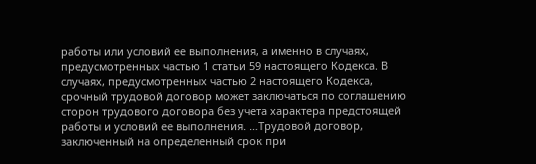работы или условий ее выполнения, а именно в случаях, предусмотренных частью 1 статьи 59 настоящего Кодекса. В случаях, предусмотренных частью 2 настоящего Кодекса, срочный трудовой договор может заключаться по соглашению сторон трудового договора без учета характера предстоящей работы и условий ее выполнения. …Трудовой договор, заключенный на определенный срок при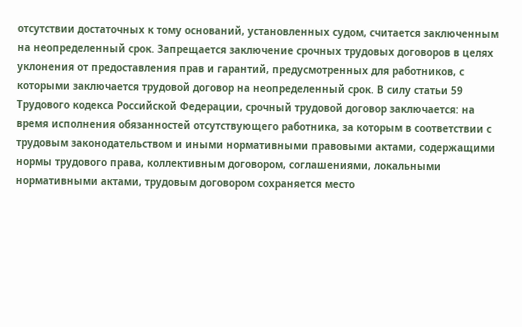отсутствии достаточных к тому оснований, установленных судом, считается заключенным на неопределенный срок. Запрещается заключение срочных трудовых договоров в целях уклонения от предоставления прав и гарантий, предусмотренных для работников, с которыми заключается трудовой договор на неопределенный срок. В силу статьи 59 Трудового кодекса Российской Федерации, срочный трудовой договор заключается: на время исполнения обязанностей отсутствующего работника, за которым в соответствии с трудовым законодательством и иными нормативными правовыми актами, содержащими нормы трудового права, коллективным договором, соглашениями, локальными нормативными актами, трудовым договором сохраняется место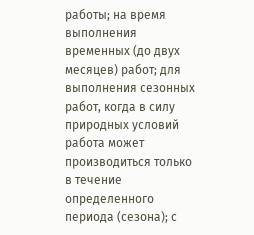работы; на время выполнения временных (до двух месяцев) работ; для выполнения сезонных работ, когда в силу природных условий работа может производиться только в течение определенного периода (сезона); с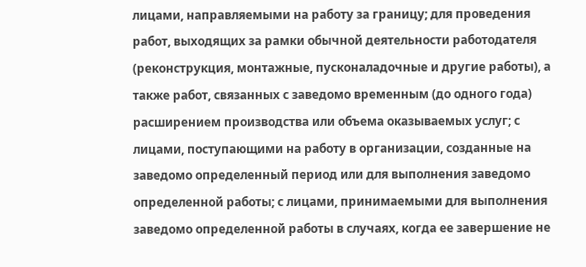лицами, направляемыми на работу за границу; для проведения работ, выходящих за рамки обычной деятельности работодателя (реконструкция, монтажные, пусконаладочные и другие работы), а также работ, связанных с заведомо временным (до одного года) расширением производства или объема оказываемых услуг; с лицами, поступающими на работу в организации, созданные на заведомо определенный период или для выполнения заведомо определенной работы; с лицами, принимаемыми для выполнения заведомо определенной работы в случаях, когда ее завершение не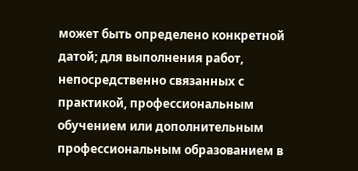может быть определено конкретной датой; для выполнения работ, непосредственно связанных с практикой, профессиональным обучением или дополнительным профессиональным образованием в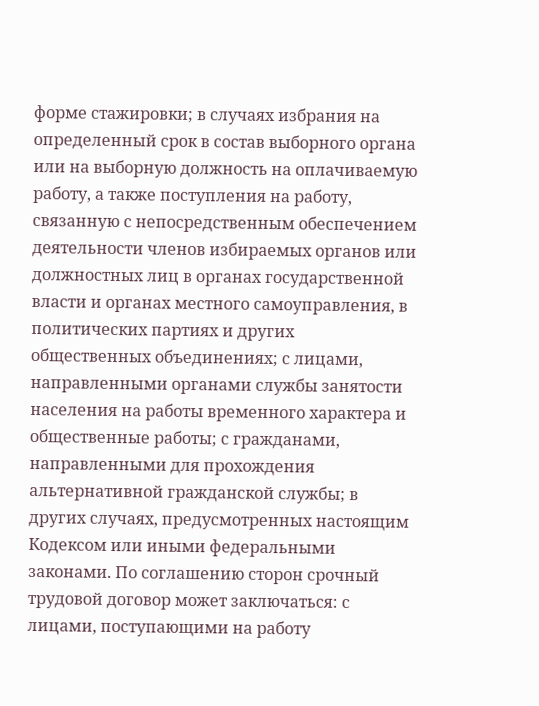форме стажировки; в случаях избрания на определенный срок в состав выборного органа или на выборную должность на оплачиваемую работу, а также поступления на работу, связанную с непосредственным обеспечением деятельности членов избираемых органов или должностных лиц в органах государственной власти и органах местного самоуправления, в политических партиях и других общественных объединениях; с лицами, направленными органами службы занятости населения на работы временного характера и общественные работы; с гражданами, направленными для прохождения альтернативной гражданской службы; в других случаях, предусмотренных настоящим Кодексом или иными федеральными законами. По соглашению сторон срочный трудовой договор может заключаться: с лицами, поступающими на работу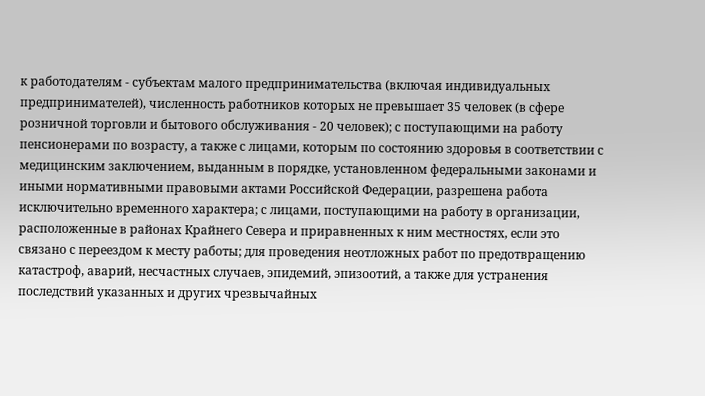к работодателям - субъектам малого предпринимательства (включая индивидуальных предпринимателей), численность работников которых не превышает 35 человек (в сфере розничной торговли и бытового обслуживания - 20 человек); с поступающими на работу пенсионерами по возрасту, а также с лицами, которым по состоянию здоровья в соответствии с медицинским заключением, выданным в порядке, установленном федеральными законами и иными нормативными правовыми актами Российской Федерации, разрешена работа исключительно временного характера; с лицами, поступающими на работу в организации, расположенные в районах Крайнего Севера и приравненных к ним местностях, если это связано с переездом к месту работы; для проведения неотложных работ по предотвращению катастроф, аварий, несчастных случаев, эпидемий, эпизоотий, а также для устранения последствий указанных и других чрезвычайных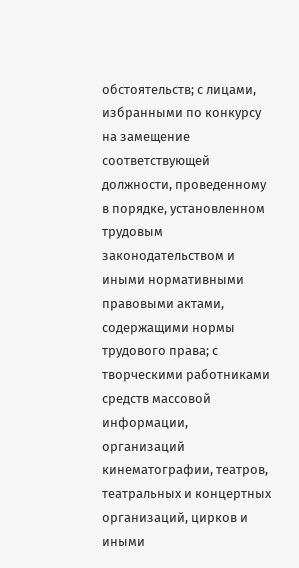обстоятельств; с лицами, избранными по конкурсу на замещение соответствующей должности, проведенному в порядке, установленном трудовым законодательством и иными нормативными правовыми актами, содержащими нормы трудового права; с творческими работниками средств массовой информации, организаций кинематографии, театров, театральных и концертных организаций, цирков и иными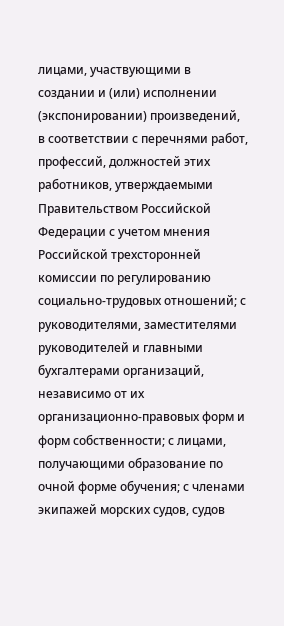лицами, участвующими в создании и (или) исполнении (экспонировании) произведений, в соответствии с перечнями работ, профессий, должностей этих работников, утверждаемыми Правительством Российской Федерации с учетом мнения Российской трехсторонней комиссии по регулированию социально-трудовых отношений; с руководителями, заместителями руководителей и главными бухгалтерами организаций, независимо от их организационно-правовых форм и форм собственности; с лицами, получающими образование по очной форме обучения; с членами экипажей морских судов, судов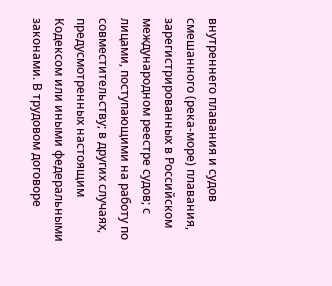внутреннего плавания и судов смешанного (река-море) плавания, зарегистрированных в Российском международном реестре судов; с лицами, поступающими на работу по совместительству; в других случаях, предусмотренных настоящим Кодексом или иными федеральными законами. В трудовом договоре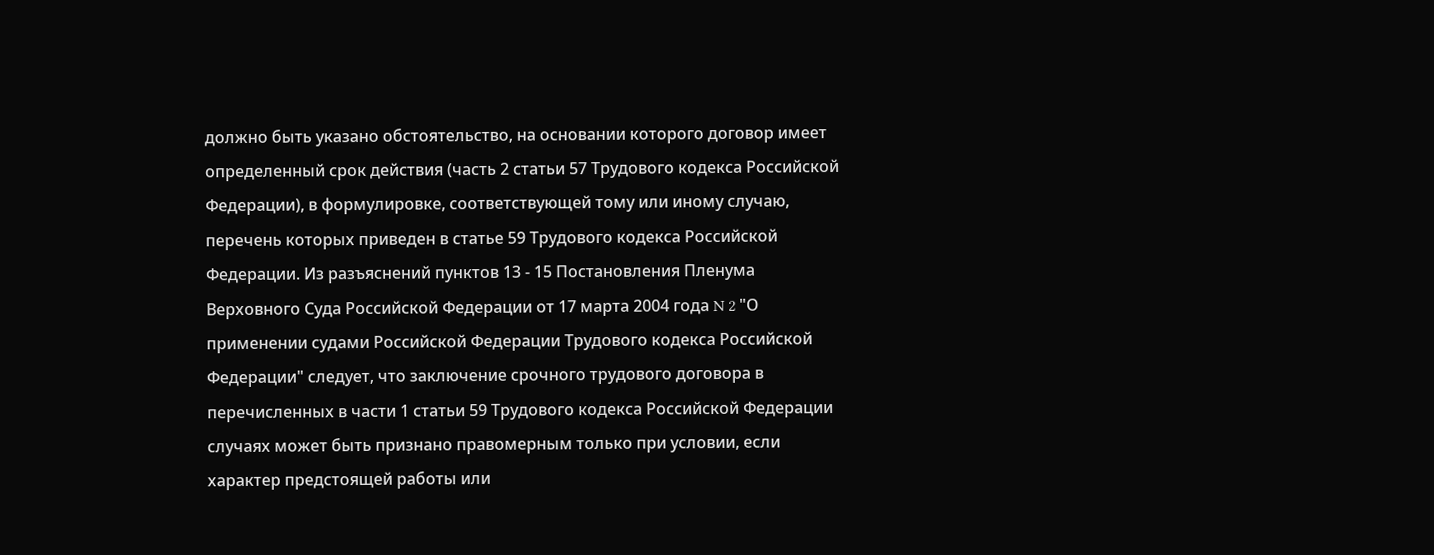должно быть указано обстоятельство, на основании которого договор имеет определенный срок действия (часть 2 статьи 57 Трудового кодекса Российской Федерации), в формулировке, соответствующей тому или иному случаю, перечень которых приведен в статье 59 Трудового кодекса Российской Федерации. Из разъяснений пунктов 13 - 15 Постановления Пленума Верховного Суда Российской Федерации от 17 марта 2004 года N 2 "О применении судами Российской Федерации Трудового кодекса Российской Федерации" следует, что заключение срочного трудового договора в перечисленных в части 1 статьи 59 Трудового кодекса Российской Федерации случаях может быть признано правомерным только при условии, если характер предстоящей работы или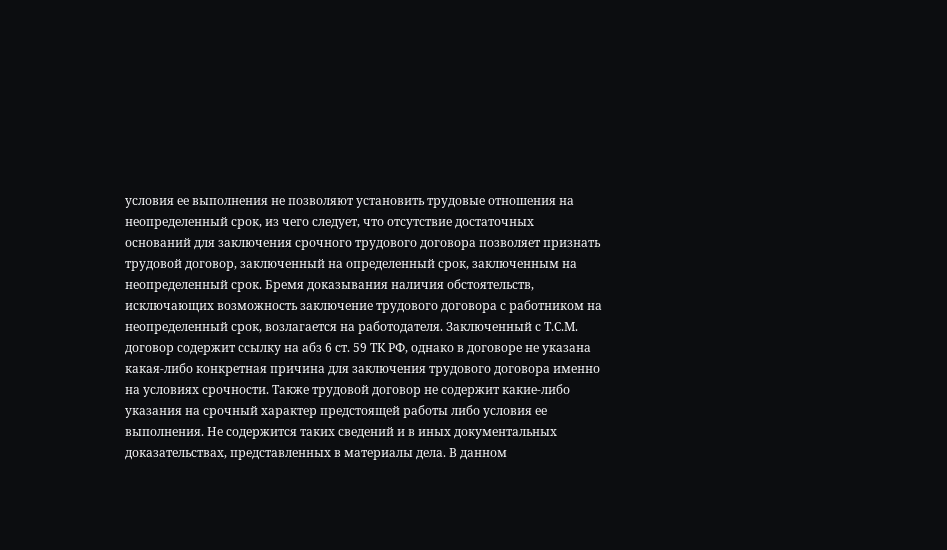условия ее выполнения не позволяют установить трудовые отношения на неопределенный срок, из чего следует, что отсутствие достаточных оснований для заключения срочного трудового договора позволяет признать трудовой договор, заключенный на определенный срок, заключенным на неопределенный срок. Бремя доказывания наличия обстоятельств, исключающих возможность заключение трудового договора с работником на неопределенный срок, возлагается на работодателя. Заключенный с Т.С.М. договор содержит ссылку на абз 6 ст. 59 ТК РФ, однако в договоре не указана какая-либо конкретная причина для заключения трудового договора именно на условиях срочности. Также трудовой договор не содержит какие-либо указания на срочный характер предстоящей работы либо условия ее выполнения. Не содержится таких сведений и в иных документальных доказательствах, представленных в материалы дела. В данном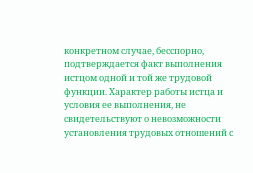конкретном случае, бесспорно, подтверждается факт выполнения истцом одной и той же трудовой функции. Характер работы истца и условия ее выполнения, не свидетельствуют о невозможности установления трудовых отношений с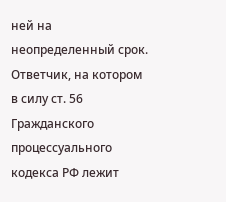ней на неопределенный срок. Ответчик, на котором в силу ст. 56 Гражданского процессуального кодекса РФ лежит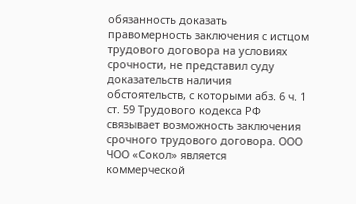обязанность доказать правомерность заключения с истцом трудового договора на условиях срочности, не представил суду доказательств наличия обстоятельств, с которыми абз. 6 ч. 1 ст. 59 Трудового кодекса РФ связывает возможность заключения срочного трудового договора. ООО ЧОО «Сокол» является коммерческой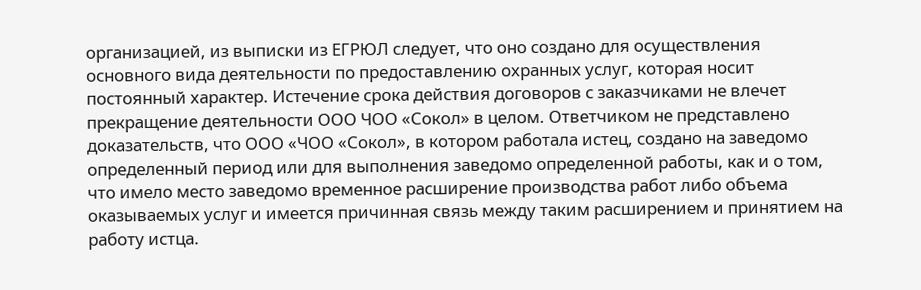организацией, из выписки из ЕГРЮЛ следует, что оно создано для осуществления основного вида деятельности по предоставлению охранных услуг, которая носит постоянный характер. Истечение срока действия договоров с заказчиками не влечет прекращение деятельности ООО ЧОО «Сокол» в целом. Ответчиком не представлено доказательств, что ООО «ЧОО «Сокол», в котором работала истец, создано на заведомо определенный период или для выполнения заведомо определенной работы, как и о том, что имело место заведомо временное расширение производства работ либо объема оказываемых услуг и имеется причинная связь между таким расширением и принятием на работу истца.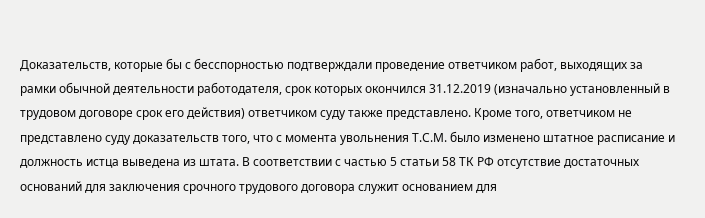Доказательств, которые бы с бесспорностью подтверждали проведение ответчиком работ, выходящих за рамки обычной деятельности работодателя, срок которых окончился 31.12.2019 (изначально установленный в трудовом договоре срок его действия) ответчиком суду также представлено. Кроме того, ответчиком не представлено суду доказательств того, что с момента увольнения Т.С.М. было изменено штатное расписание и должность истца выведена из штата. В соответствии с частью 5 статьи 58 ТК РФ отсутствие достаточных оснований для заключения срочного трудового договора служит основанием для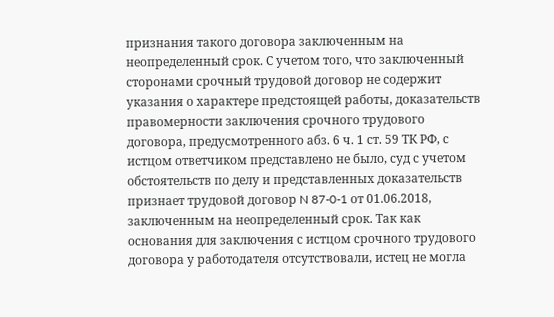признания такого договора заключенным на неопределенный срок. С учетом того, что заключенный сторонами срочный трудовой договор не содержит указания о характере предстоящей работы, доказательств правомерности заключения срочного трудового договора, предусмотренного абз. 6 ч. 1 ст. 59 ТК РФ, с истцом ответчиком представлено не было, суд с учетом обстоятельств по делу и представленных доказательств признает трудовой договор N 87-0-1 от 01.06.2018, заключенным на неопределенный срок. Так как основания для заключения с истцом срочного трудового договора у работодателя отсутствовали, истец не могла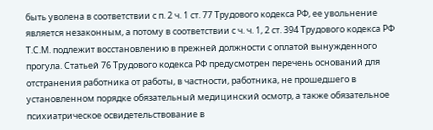быть уволена в соответствии с п. 2 ч. 1 ст. 77 Трудового кодекса РФ, ее увольнение является незаконным, а потому в соответствии с ч. ч. 1, 2 ст. 394 Трудового кодекса РФ Т.С.М. подлежит восстановлению в прежней должности с оплатой вынужденного прогула. Статьей 76 Трудового кодекса РФ предусмотрен перечень оснований для отстранения работника от работы, в частности, работника, не прошедшего в установленном порядке обязательный медицинский осмотр, а также обязательное психиатрическое освидетельствование в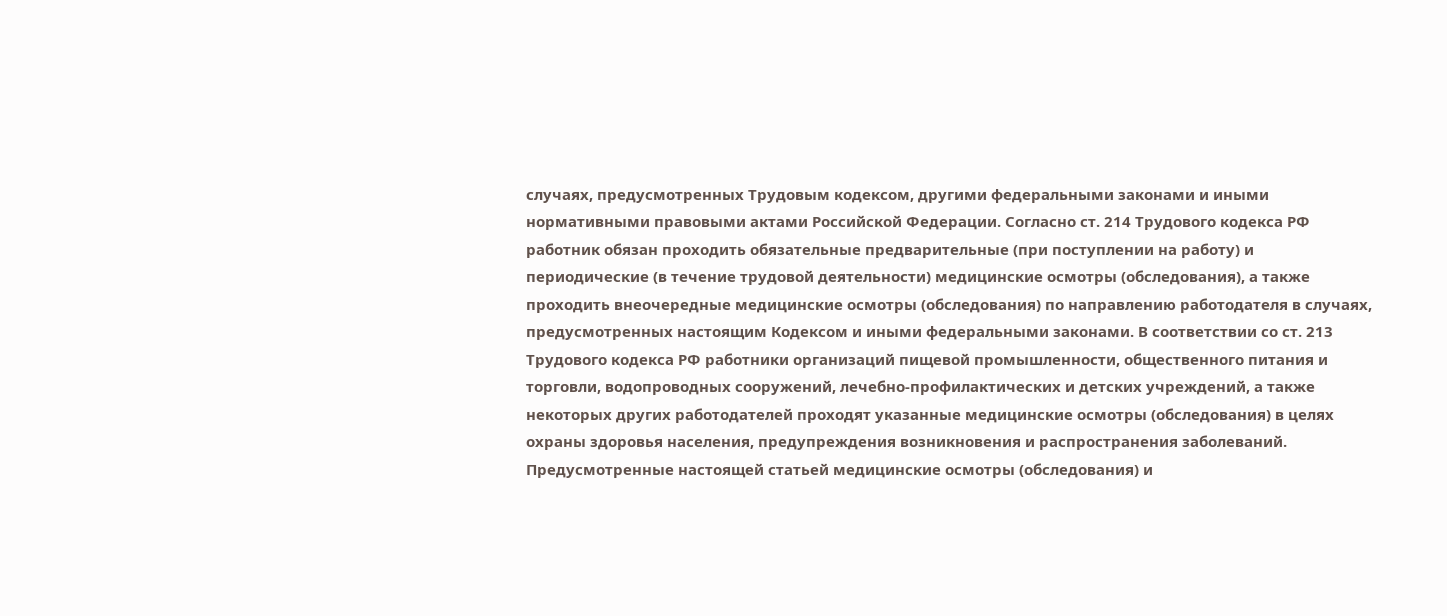случаях, предусмотренных Трудовым кодексом, другими федеральными законами и иными нормативными правовыми актами Российской Федерации. Согласно ст. 214 Трудового кодекса РФ работник обязан проходить обязательные предварительные (при поступлении на работу) и периодические (в течение трудовой деятельности) медицинские осмотры (обследования), а также проходить внеочередные медицинские осмотры (обследования) по направлению работодателя в случаях, предусмотренных настоящим Кодексом и иными федеральными законами. В соответствии со ст. 213 Трудового кодекса РФ работники организаций пищевой промышленности, общественного питания и торговли, водопроводных сооружений, лечебно-профилактических и детских учреждений, а также некоторых других работодателей проходят указанные медицинские осмотры (обследования) в целях охраны здоровья населения, предупреждения возникновения и распространения заболеваний. Предусмотренные настоящей статьей медицинские осмотры (обследования) и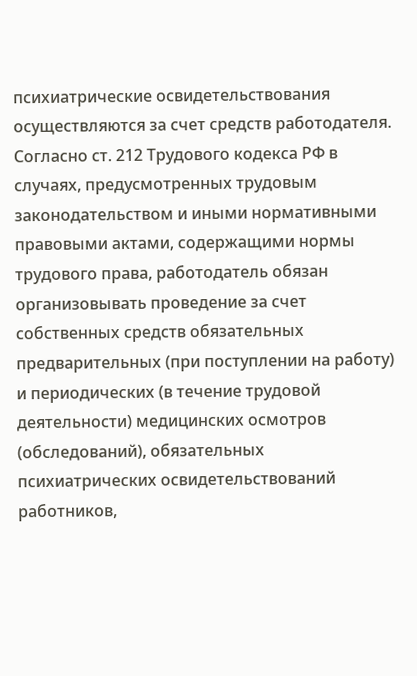психиатрические освидетельствования осуществляются за счет средств работодателя. Согласно ст. 212 Трудового кодекса РФ в случаях, предусмотренных трудовым законодательством и иными нормативными правовыми актами, содержащими нормы трудового права, работодатель обязан организовывать проведение за счет собственных средств обязательных предварительных (при поступлении на работу) и периодических (в течение трудовой деятельности) медицинских осмотров (обследований), обязательных психиатрических освидетельствований работников,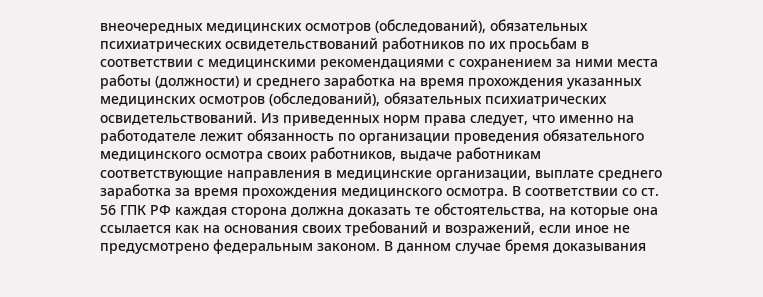внеочередных медицинских осмотров (обследований), обязательных психиатрических освидетельствований работников по их просьбам в соответствии с медицинскими рекомендациями с сохранением за ними места работы (должности) и среднего заработка на время прохождения указанных медицинских осмотров (обследований), обязательных психиатрических освидетельствований. Из приведенных норм права следует, что именно на работодателе лежит обязанность по организации проведения обязательного медицинского осмотра своих работников, выдаче работникам соответствующие направления в медицинские организации, выплате среднего заработка за время прохождения медицинского осмотра. В соответствии со ст. 56 ГПК РФ каждая сторона должна доказать те обстоятельства, на которые она ссылается как на основания своих требований и возражений, если иное не предусмотрено федеральным законом. В данном случае бремя доказывания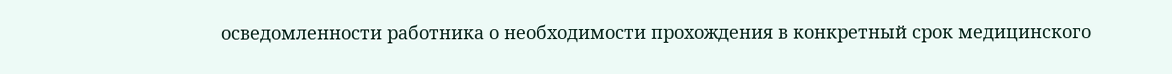осведомленности работника о необходимости прохождения в конкретный срок медицинского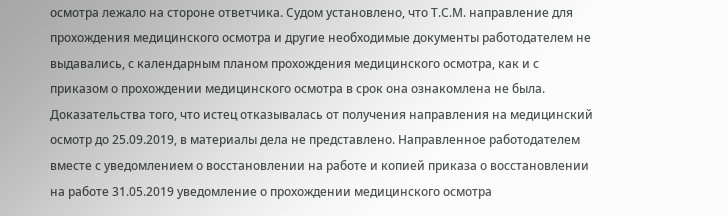осмотра лежало на стороне ответчика. Судом установлено, что Т.С.М. направление для прохождения медицинского осмотра и другие необходимые документы работодателем не выдавались, с календарным планом прохождения медицинского осмотра, как и с приказом о прохождении медицинского осмотра в срок она ознакомлена не была. Доказательства того, что истец отказывалась от получения направления на медицинский осмотр до 25.09.2019, в материалы дела не представлено. Направленное работодателем вместе с уведомлением о восстановлении на работе и копией приказа о восстановлении на работе 31.05.2019 уведомление о прохождении медицинского осмотра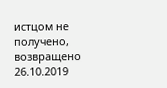истцом не получено, возвращено 26.10.2019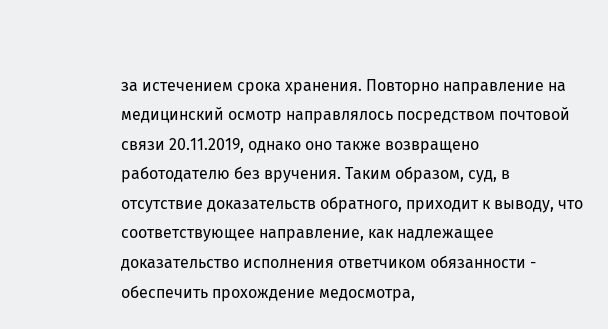за истечением срока хранения. Повторно направление на медицинский осмотр направлялось посредством почтовой связи 20.11.2019, однако оно также возвращено работодателю без вручения. Таким образом, суд, в отсутствие доказательств обратного, приходит к выводу, что соответствующее направление, как надлежащее доказательство исполнения ответчиком обязанности - обеспечить прохождение медосмотра,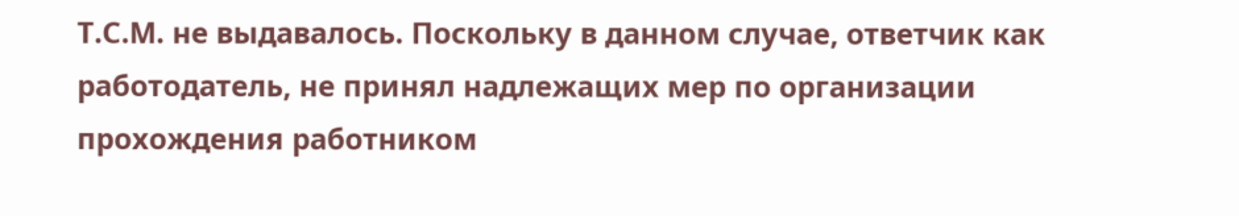Т.С.М. не выдавалось. Поскольку в данном случае, ответчик как работодатель, не принял надлежащих мер по организации прохождения работником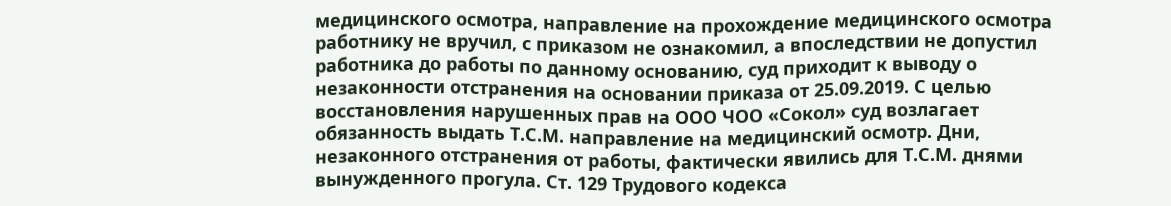медицинского осмотра, направление на прохождение медицинского осмотра работнику не вручил, с приказом не ознакомил, а впоследствии не допустил работника до работы по данному основанию, суд приходит к выводу о незаконности отстранения на основании приказа от 25.09.2019. С целью восстановления нарушенных прав на ООО ЧОО «Сокол» суд возлагает обязанность выдать Т.С.М. направление на медицинский осмотр. Дни, незаконного отстранения от работы, фактически явились для Т.С.М. днями вынужденного прогула. Ст. 129 Трудового кодекса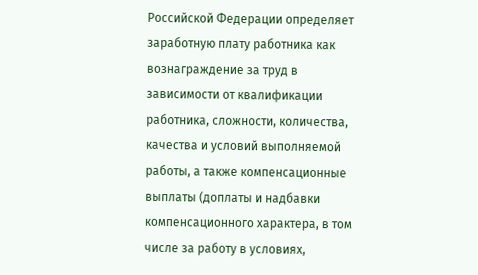Российской Федерации определяет заработную плату работника как вознаграждение за труд в зависимости от квалификации работника, сложности, количества, качества и условий выполняемой работы, а также компенсационные выплаты (доплаты и надбавки компенсационного характера, в том числе за работу в условиях,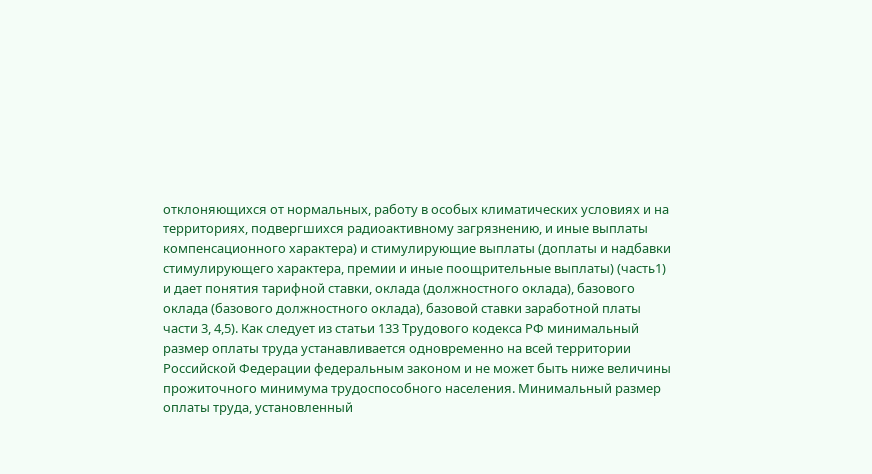отклоняющихся от нормальных, работу в особых климатических условиях и на территориях, подвергшихся радиоактивному загрязнению, и иные выплаты компенсационного характера) и стимулирующие выплаты (доплаты и надбавки стимулирующего характера, премии и иные поощрительные выплаты) (часть1) и дает понятия тарифной ставки, оклада (должностного оклада), базового оклада (базового должностного оклада), базовой ставки заработной платы части 3, 4,5). Как следует из статьи 133 Трудового кодекса РФ минимальный размер оплаты труда устанавливается одновременно на всей территории Российской Федерации федеральным законом и не может быть ниже величины прожиточного минимума трудоспособного населения. Минимальный размер оплаты труда, установленный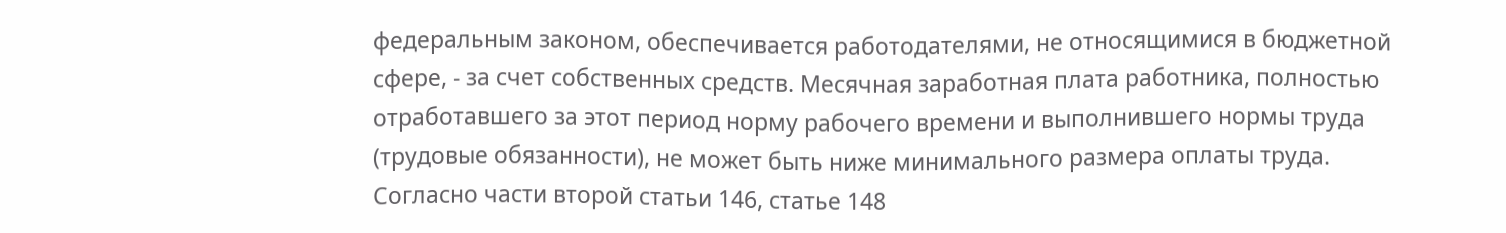федеральным законом, обеспечивается работодателями, не относящимися в бюджетной сфере, - за счет собственных средств. Месячная заработная плата работника, полностью отработавшего за этот период норму рабочего времени и выполнившего нормы труда (трудовые обязанности), не может быть ниже минимального размера оплаты труда. Согласно части второй статьи 146, статье 148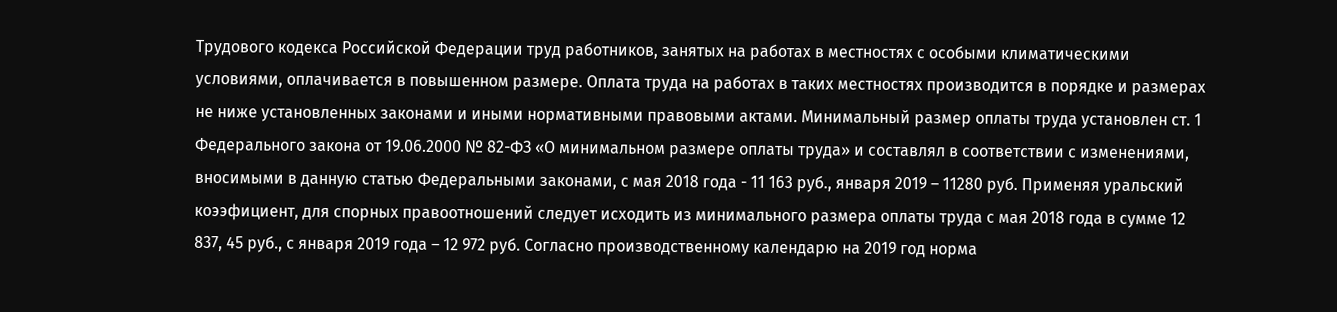Трудового кодекса Российской Федерации труд работников, занятых на работах в местностях с особыми климатическими условиями, оплачивается в повышенном размере. Оплата труда на работах в таких местностях производится в порядке и размерах не ниже установленных законами и иными нормативными правовыми актами. Минимальный размер оплаты труда установлен ст. 1 Федерального закона от 19.06.2000 № 82-ФЗ «О минимальном размере оплаты труда» и составлял в соответствии с изменениями, вносимыми в данную статью Федеральными законами, с мая 2018 года - 11 163 руб., января 2019 – 11280 руб. Применяя уральский коээфициент, для спорных правоотношений следует исходить из минимального размера оплаты труда с мая 2018 года в сумме 12 837, 45 руб., с января 2019 года – 12 972 руб. Согласно производственному календарю на 2019 год норма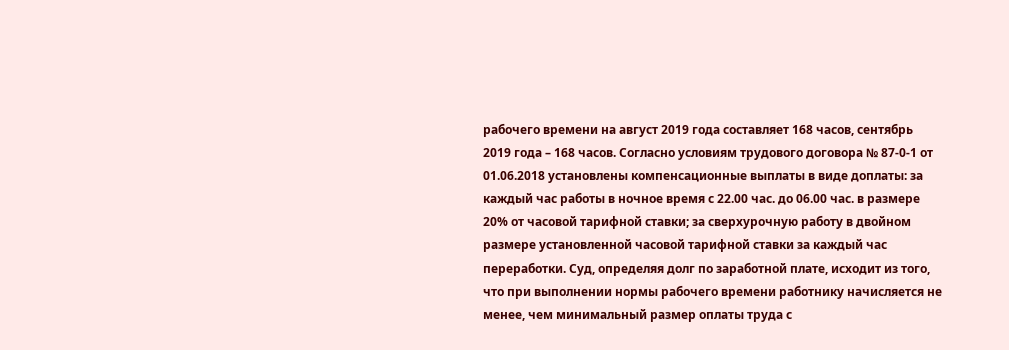рабочего времени на август 2019 года составляет 168 часов, сентябрь 2019 года – 168 часов. Согласно условиям трудового договора № 87-0-1 от 01.06.2018 установлены компенсационные выплаты в виде доплаты: за каждый час работы в ночное время с 22.00 час. до 06.00 час. в размере 20% от часовой тарифной ставки; за сверхурочную работу в двойном размере установленной часовой тарифной ставки за каждый час переработки. Суд, определяя долг по заработной плате, исходит из того, что при выполнении нормы рабочего времени работнику начисляется не менее, чем минимальный размер оплаты труда с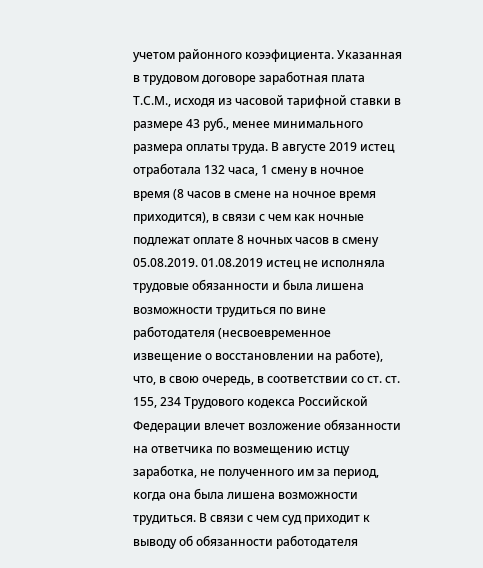учетом районного коээфициента. Указанная в трудовом договоре заработная плата Т.С.М., исходя из часовой тарифной ставки в размере 43 руб., менее минимального размера оплаты труда. В августе 2019 истец отработала 132 часа, 1 смену в ночное время (8 часов в смене на ночное время приходится), в связи с чем как ночные подлежат оплате 8 ночных часов в смену 05.08.2019. 01.08.2019 истец не исполняла трудовые обязанности и была лишена возможности трудиться по вине работодателя (несвоевременное извещение о восстановлении на работе), что, в свою очередь, в соответствии со ст. ст. 155, 234 Трудового кодекса Российской Федерации влечет возложение обязанности на ответчика по возмещению истцу заработка, не полученного им за период, когда она была лишена возможности трудиться. В связи с чем суд приходит к выводу об обязанности работодателя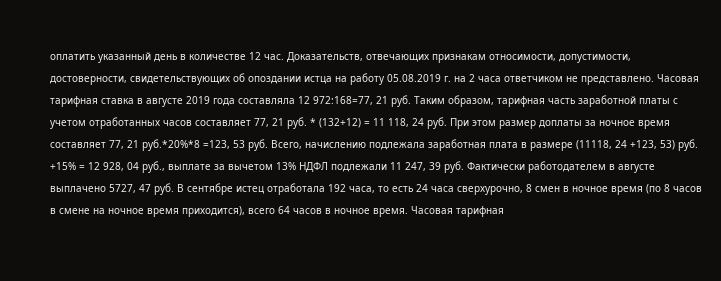оплатить указанный день в количестве 12 час. Доказательств, отвечающих признакам относимости, допустимости, достоверности, свидетельствующих об опоздании истца на работу 05.08.2019 г. на 2 часа ответчиком не представлено. Часовая тарифная ставка в августе 2019 года составляла 12 972:168=77, 21 руб. Таким образом, тарифная часть заработной платы с учетом отработанных часов составляет 77, 21 руб. * (132+12) = 11 118, 24 руб. При этом размер доплаты за ночное время составляет 77, 21 руб.*20%*8 =123, 53 руб. Всего, начислению подлежала заработная плата в размере (11118, 24 +123, 53) руб. +15% = 12 928, 04 руб., выплате за вычетом 13% НДФЛ подлежали 11 247, 39 руб. Фактически работодателем в августе выплачено 5727, 47 руб. В сентябре истец отработала 192 часа, то есть 24 часа сверхурочно, 8 смен в ночное время (по 8 часов в смене на ночное время приходится), всего 64 часов в ночное время. Часовая тарифная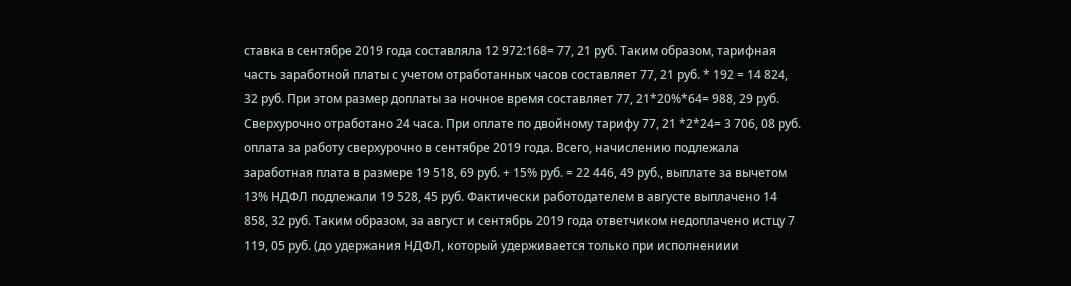ставка в сентябре 2019 года составляла 12 972:168= 77, 21 руб. Таким образом, тарифная часть заработной платы с учетом отработанных часов составляет 77, 21 руб. * 192 = 14 824, 32 руб. При этом размер доплаты за ночное время составляет 77, 21*20%*64= 988, 29 руб. Сверхурочно отработано 24 часа. При оплате по двойному тарифу 77, 21 *2*24= 3 706, 08 руб. оплата за работу сверхурочно в сентябре 2019 года. Всего, начислению подлежала заработная плата в размере 19 518, 69 руб. + 15% руб. = 22 446, 49 руб., выплате за вычетом 13% НДФЛ подлежали 19 528, 45 руб. Фактически работодателем в августе выплачено 14 858, 32 руб. Таким образом, за август и сентябрь 2019 года ответчиком недоплачено истцу 7 119, 05 руб. (до удержания НДФЛ, который удерживается только при исполнениии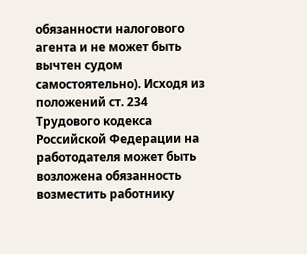обязанности налогового агента и не может быть вычтен судом самостоятельно). Исходя из положений ст. 234 Трудового кодекса Российской Федерации на работодателя может быть возложена обязанность возместить работнику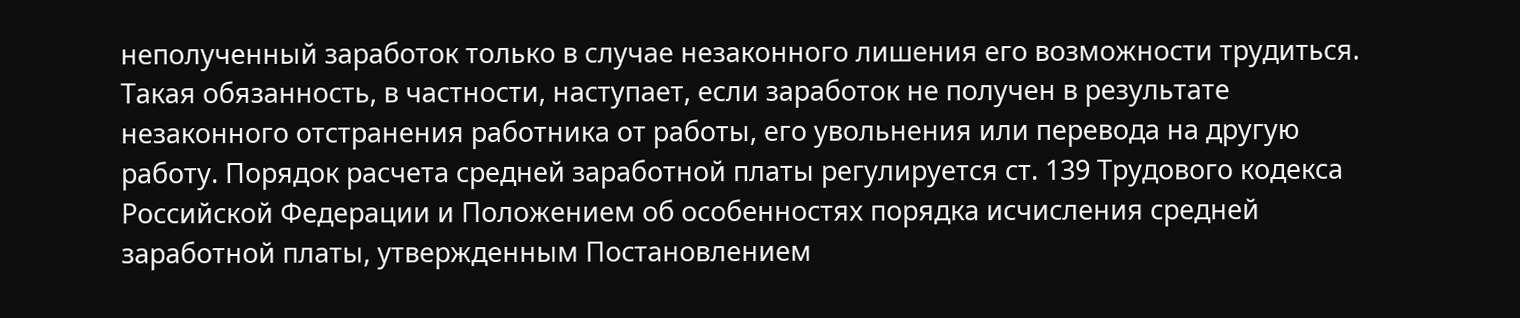неполученный заработок только в случае незаконного лишения его возможности трудиться. Такая обязанность, в частности, наступает, если заработок не получен в результате незаконного отстранения работника от работы, его увольнения или перевода на другую работу. Порядок расчета средней заработной платы регулируется ст. 139 Трудового кодекса Российской Федерации и Положением об особенностях порядка исчисления средней заработной платы, утвержденным Постановлением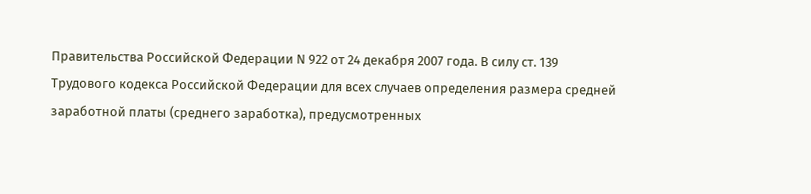Правительства Российской Федерации N 922 от 24 декабря 2007 года. В силу ст. 139 Трудового кодекса Российской Федерации для всех случаев определения размера средней заработной платы (среднего заработка), предусмотренных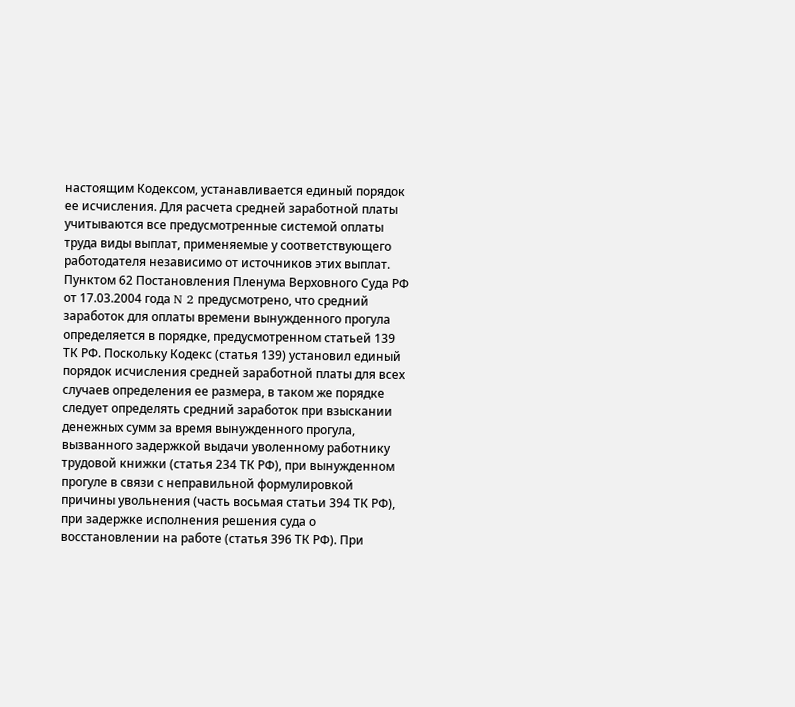настоящим Кодексом, устанавливается единый порядок ее исчисления. Для расчета средней заработной платы учитываются все предусмотренные системой оплаты труда виды выплат, применяемые у соответствующего работодателя независимо от источников этих выплат. Пунктом 62 Постановления Пленума Верховного Суда РФ от 17.03.2004 года N 2 предусмотрено, что средний заработок для оплаты времени вынужденного прогула определяется в порядке, предусмотренном статьей 139 ТК РФ. Поскольку Кодекс (статья 139) установил единый порядок исчисления средней заработной платы для всех случаев определения ее размера, в таком же порядке следует определять средний заработок при взыскании денежных сумм за время вынужденного прогула, вызванного задержкой выдачи уволенному работнику трудовой книжки (статья 234 ТК РФ), при вынужденном прогуле в связи с неправильной формулировкой причины увольнения (часть восьмая статьи 394 ТК РФ), при задержке исполнения решения суда о восстановлении на работе (статья 396 ТК РФ). При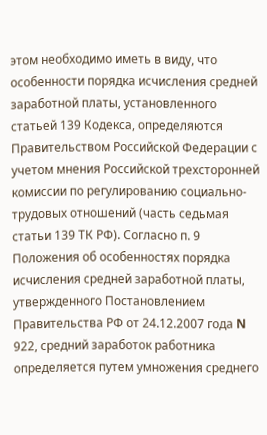этом необходимо иметь в виду, что особенности порядка исчисления средней заработной платы, установленного статьей 139 Кодекса, определяются Правительством Российской Федерации с учетом мнения Российской трехсторонней комиссии по регулированию социально-трудовых отношений (часть седьмая статьи 139 ТК РФ). Согласно п. 9 Положения об особенностях порядка исчисления средней заработной платы, утвержденного Постановлением Правительства РФ от 24.12.2007 года N 922, средний заработок работника определяется путем умножения среднего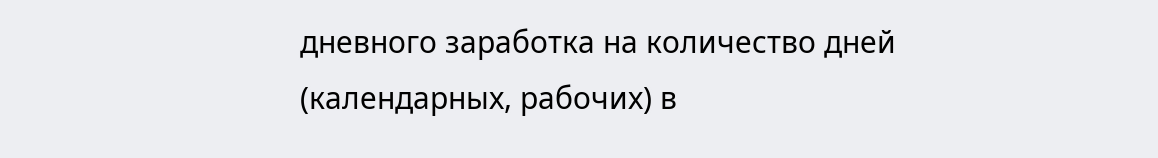дневного заработка на количество дней (календарных, рабочих) в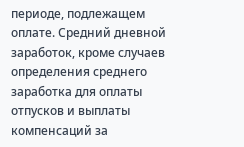периоде, подлежащем оплате. Средний дневной заработок, кроме случаев определения среднего заработка для оплаты отпусков и выплаты компенсаций за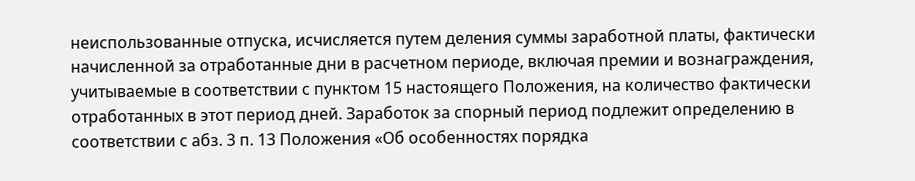неиспользованные отпуска, исчисляется путем деления суммы заработной платы, фактически начисленной за отработанные дни в расчетном периоде, включая премии и вознаграждения, учитываемые в соответствии с пунктом 15 настоящего Положения, на количество фактически отработанных в этот период дней. Заработок за спорный период подлежит определению в соответствии с абз. 3 п. 13 Положения «Об особенностях порядка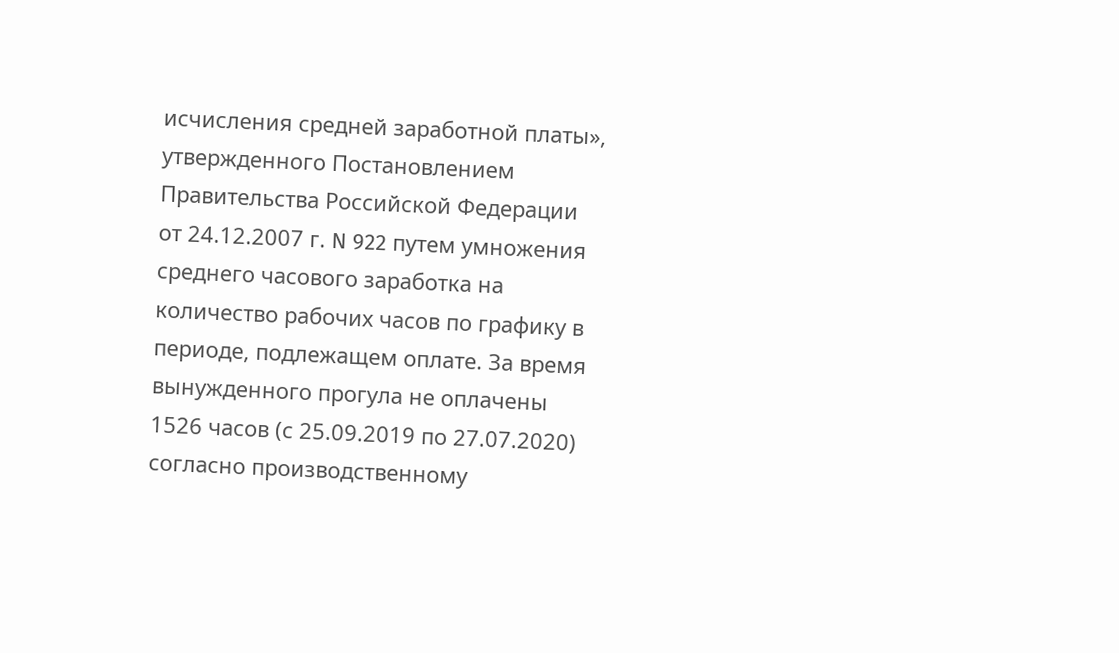исчисления средней заработной платы», утвержденного Постановлением Правительства Российской Федерации от 24.12.2007 г. N 922 путем умножения среднего часового заработка на количество рабочих часов по графику в периоде, подлежащем оплате. За время вынужденного прогула не оплачены 1526 часов (с 25.09.2019 по 27.07.2020) согласно производственному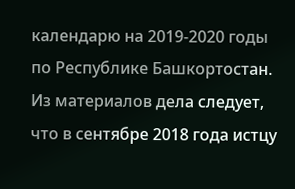календарю на 2019-2020 годы по Республике Башкортостан. Из материалов дела следует, что в сентябре 2018 года истцу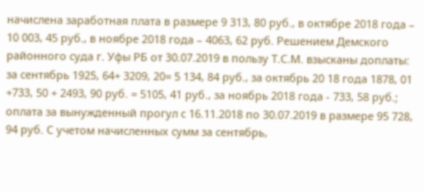начислена заработная плата в размере 9 313, 80 руб., в октябре 2018 года – 10 003, 45 руб., в ноябре 2018 года – 4063, 62 руб. Решением Демского районного суда г. Уфы РБ от 30.07.2019 в пользу Т.С.М. взысканы доплаты: за сентябрь 1925, 64+ 3209, 20= 5 134, 84 руб., за октябрь 20 18 года 1878, 01 +733, 50 + 2493, 90 руб. = 5105, 41 руб., за ноябрь 2018 года - 733, 58 руб.; оплата за вынужденный прогул с 16.11.2018 по 30.07.2019 в размере 95 728, 94 руб. С учетом начисленных сумм за сентябрь,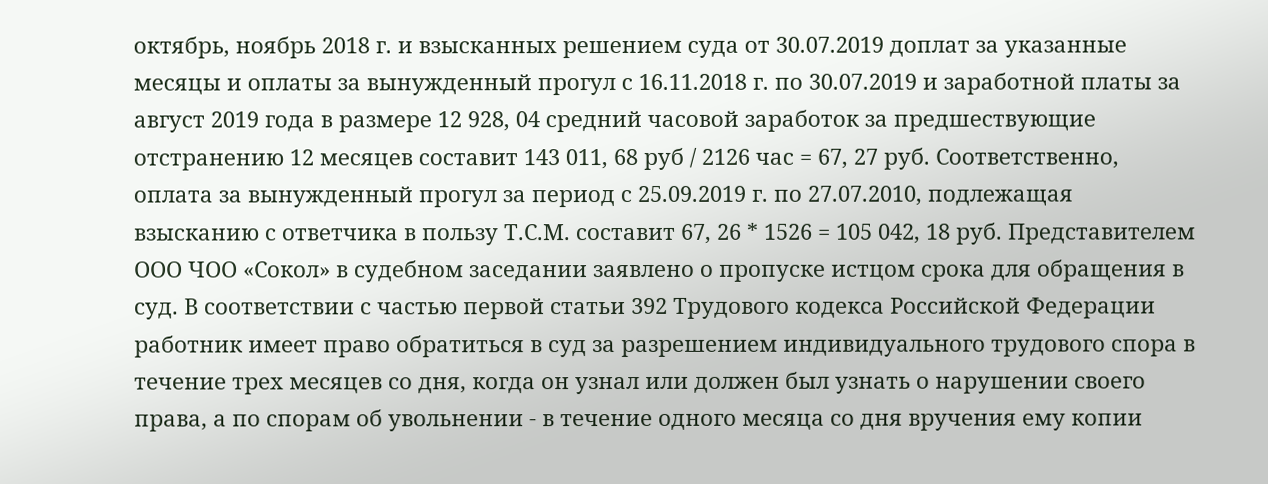октябрь, ноябрь 2018 г. и взысканных решением суда от 30.07.2019 доплат за указанные месяцы и оплаты за вынужденный прогул с 16.11.2018 г. по 30.07.2019 и заработной платы за август 2019 года в размере 12 928, 04 средний часовой заработок за предшествующие отстранению 12 месяцев составит 143 011, 68 руб / 2126 час = 67, 27 руб. Соответственно, оплата за вынужденный прогул за период с 25.09.2019 г. по 27.07.2010, подлежащая взысканию с ответчика в пользу Т.С.М. составит 67, 26 * 1526 = 105 042, 18 руб. Представителем ООО ЧОО «Сокол» в судебном заседании заявлено о пропуске истцом срока для обращения в суд. В соответствии с частью первой статьи 392 Трудового кодекса Российской Федерации работник имеет право обратиться в суд за разрешением индивидуального трудового спора в течение трех месяцев со дня, когда он узнал или должен был узнать о нарушении своего права, а по спорам об увольнении - в течение одного месяца со дня вручения ему копии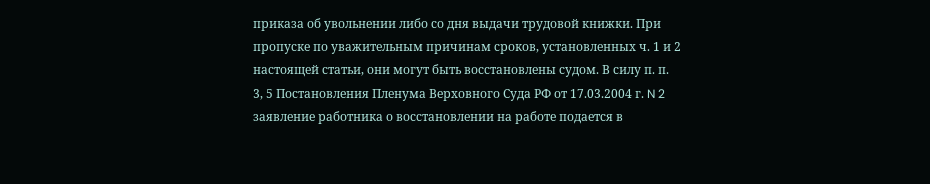приказа об увольнении либо со дня выдачи трудовой книжки. При пропуске по уважительным причинам сроков, установленных ч. 1 и 2 настоящей статьи, они могут быть восстановлены судом. В силу п. п. 3, 5 Постановления Пленума Верховного Суда РФ от 17.03.2004 г. N 2 заявление работника о восстановлении на работе подается в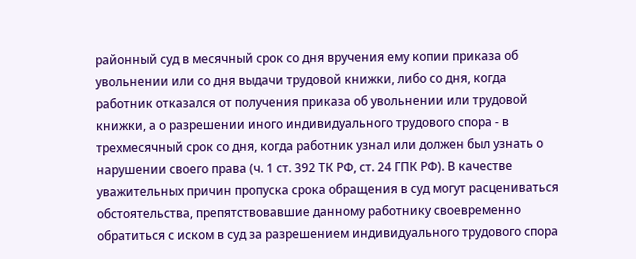районный суд в месячный срок со дня вручения ему копии приказа об увольнении или со дня выдачи трудовой книжки, либо со дня, когда работник отказался от получения приказа об увольнении или трудовой книжки, а о разрешении иного индивидуального трудового спора - в трехмесячный срок со дня, когда работник узнал или должен был узнать о нарушении своего права (ч. 1 ст. 392 ТК РФ, ст. 24 ГПК РФ). В качестве уважительных причин пропуска срока обращения в суд могут расцениваться обстоятельства, препятствовавшие данному работнику своевременно обратиться с иском в суд за разрешением индивидуального трудового спора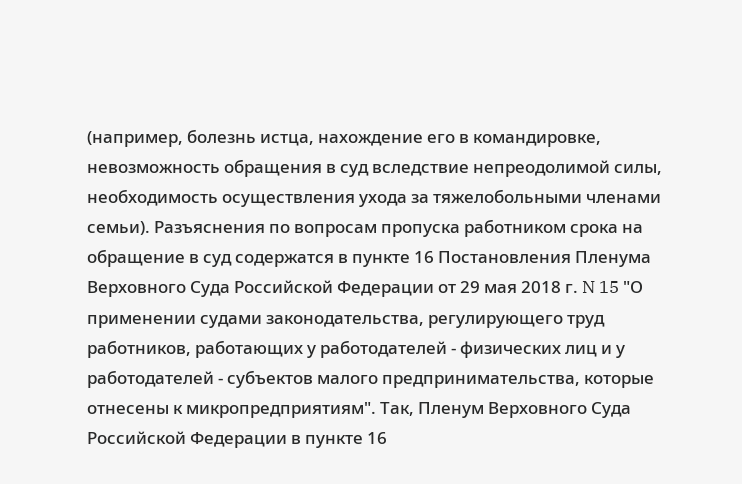(например, болезнь истца, нахождение его в командировке, невозможность обращения в суд вследствие непреодолимой силы, необходимость осуществления ухода за тяжелобольными членами семьи). Разъяснения по вопросам пропуска работником срока на обращение в суд содержатся в пункте 16 Постановления Пленума Верховного Суда Российской Федерации от 29 мая 2018 г. N 15 "О применении судами законодательства, регулирующего труд работников, работающих у работодателей - физических лиц и у работодателей - субъектов малого предпринимательства, которые отнесены к микропредприятиям". Так, Пленум Верховного Суда Российской Федерации в пункте 16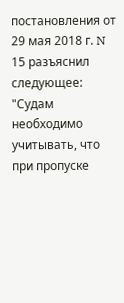постановления от 29 мая 2018 г. N 15 разъяснил следующее: "Судам необходимо учитывать, что при пропуске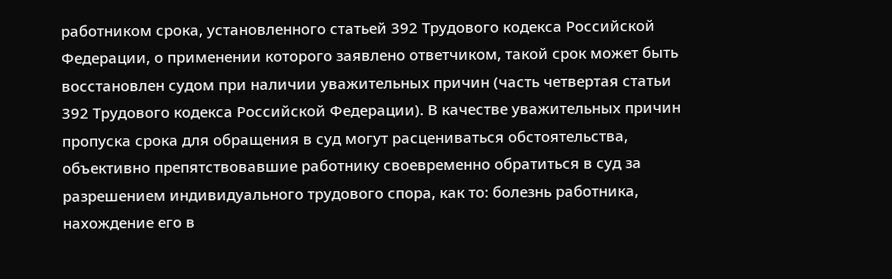работником срока, установленного статьей 392 Трудового кодекса Российской Федерации, о применении которого заявлено ответчиком, такой срок может быть восстановлен судом при наличии уважительных причин (часть четвертая статьи 392 Трудового кодекса Российской Федерации). В качестве уважительных причин пропуска срока для обращения в суд могут расцениваться обстоятельства, объективно препятствовавшие работнику своевременно обратиться в суд за разрешением индивидуального трудового спора, как то: болезнь работника, нахождение его в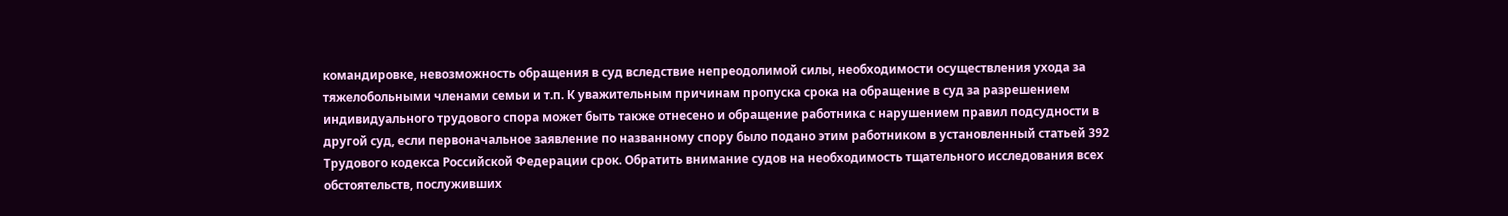командировке, невозможность обращения в суд вследствие непреодолимой силы, необходимости осуществления ухода за тяжелобольными членами семьи и т.п. К уважительным причинам пропуска срока на обращение в суд за разрешением индивидуального трудового спора может быть также отнесено и обращение работника с нарушением правил подсудности в другой суд, если первоначальное заявление по названному спору было подано этим работником в установленный статьей 392 Трудового кодекса Российской Федерации срок. Обратить внимание судов на необходимость тщательного исследования всех обстоятельств, послуживших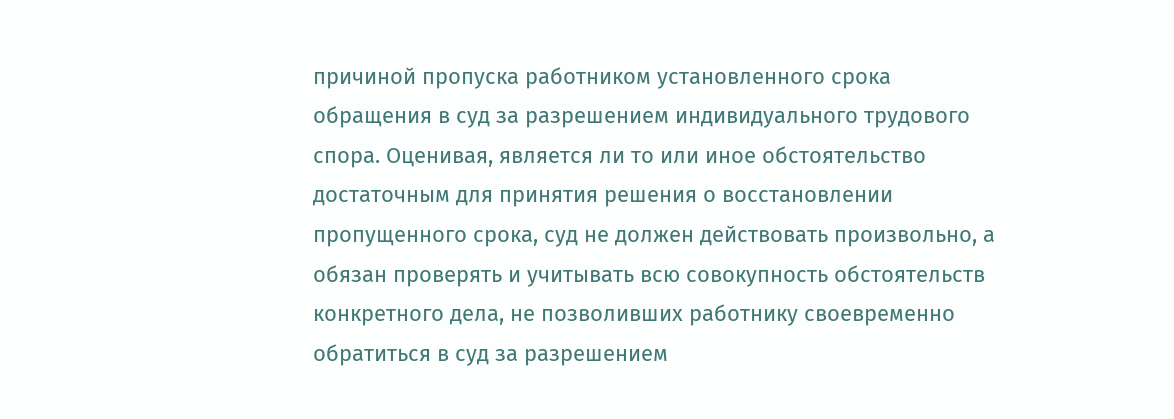причиной пропуска работником установленного срока обращения в суд за разрешением индивидуального трудового спора. Оценивая, является ли то или иное обстоятельство достаточным для принятия решения о восстановлении пропущенного срока, суд не должен действовать произвольно, а обязан проверять и учитывать всю совокупность обстоятельств конкретного дела, не позволивших работнику своевременно обратиться в суд за разрешением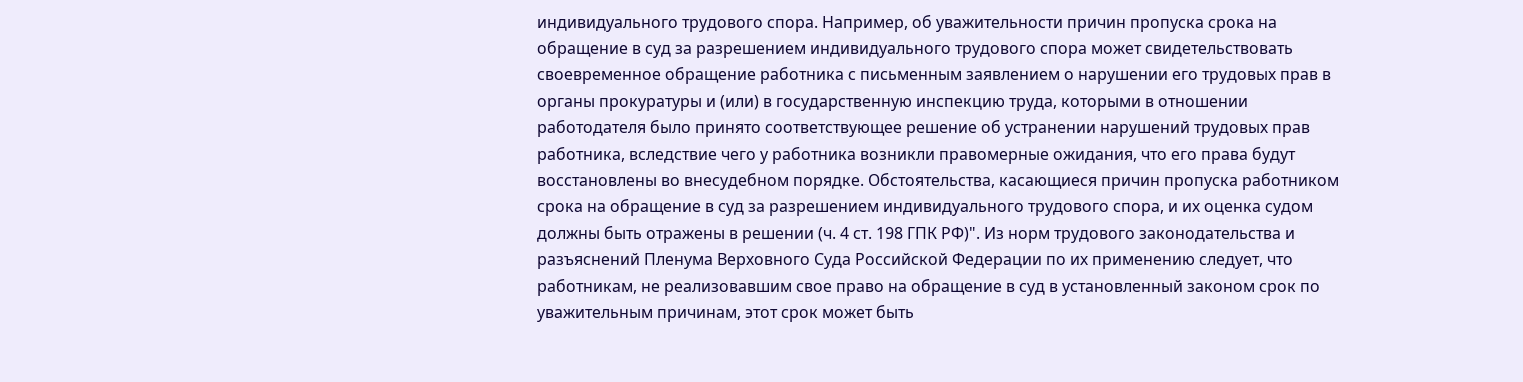индивидуального трудового спора. Например, об уважительности причин пропуска срока на обращение в суд за разрешением индивидуального трудового спора может свидетельствовать своевременное обращение работника с письменным заявлением о нарушении его трудовых прав в органы прокуратуры и (или) в государственную инспекцию труда, которыми в отношении работодателя было принято соответствующее решение об устранении нарушений трудовых прав работника, вследствие чего у работника возникли правомерные ожидания, что его права будут восстановлены во внесудебном порядке. Обстоятельства, касающиеся причин пропуска работником срока на обращение в суд за разрешением индивидуального трудового спора, и их оценка судом должны быть отражены в решении (ч. 4 ст. 198 ГПК РФ)". Из норм трудового законодательства и разъяснений Пленума Верховного Суда Российской Федерации по их применению следует, что работникам, не реализовавшим свое право на обращение в суд в установленный законом срок по уважительным причинам, этот срок может быть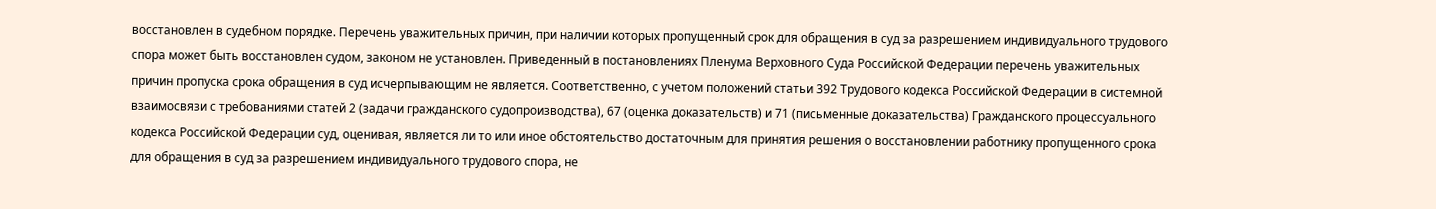восстановлен в судебном порядке. Перечень уважительных причин, при наличии которых пропущенный срок для обращения в суд за разрешением индивидуального трудового спора может быть восстановлен судом, законом не установлен. Приведенный в постановлениях Пленума Верховного Суда Российской Федерации перечень уважительных причин пропуска срока обращения в суд исчерпывающим не является. Соответственно, с учетом положений статьи 392 Трудового кодекса Российской Федерации в системной взаимосвязи с требованиями статей 2 (задачи гражданского судопроизводства), 67 (оценка доказательств) и 71 (письменные доказательства) Гражданского процессуального кодекса Российской Федерации суд, оценивая, является ли то или иное обстоятельство достаточным для принятия решения о восстановлении работнику пропущенного срока для обращения в суд за разрешением индивидуального трудового спора, не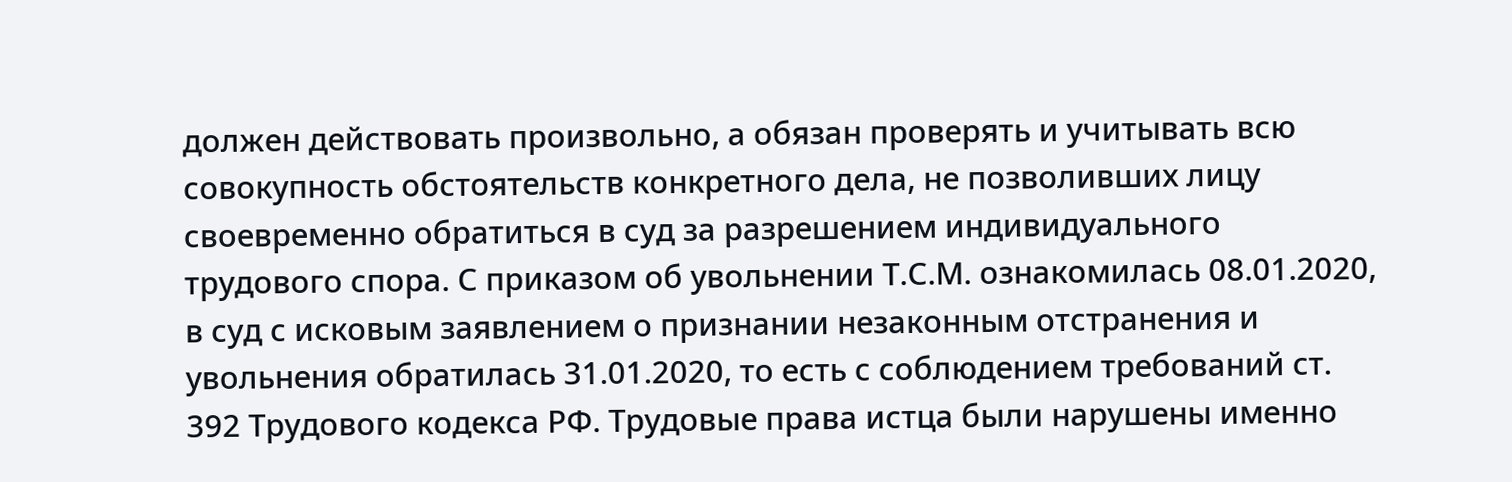должен действовать произвольно, а обязан проверять и учитывать всю совокупность обстоятельств конкретного дела, не позволивших лицу своевременно обратиться в суд за разрешением индивидуального трудового спора. С приказом об увольнении Т.С.М. ознакомилась 08.01.2020, в суд с исковым заявлением о признании незаконным отстранения и увольнения обратилась 31.01.2020, то есть с соблюдением требований ст. 392 Трудового кодекса РФ. Трудовые права истца были нарушены именно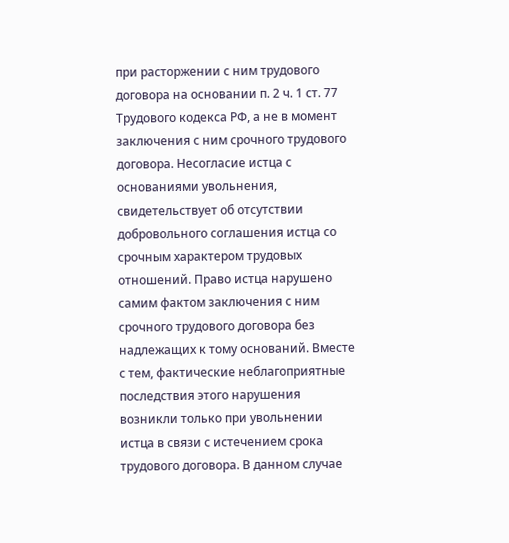при расторжении с ним трудового договора на основании п. 2 ч. 1 ст. 77 Трудового кодекса РФ, а не в момент заключения с ним срочного трудового договора. Несогласие истца с основаниями увольнения, свидетельствует об отсутствии добровольного соглашения истца со срочным характером трудовых отношений. Право истца нарушено самим фактом заключения с ним срочного трудового договора без надлежащих к тому оснований. Вместе с тем, фактические неблагоприятные последствия этого нарушения возникли только при увольнении истца в связи с истечением срока трудового договора. В данном случае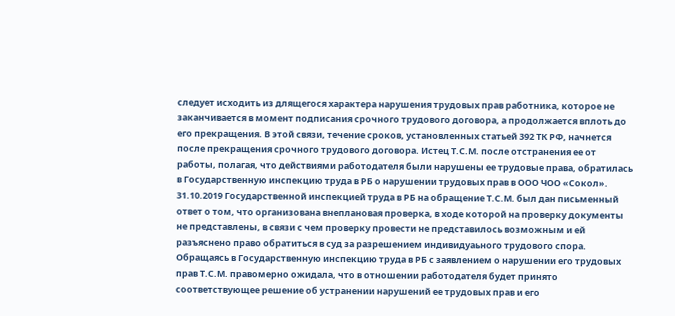следует исходить из длящегося характера нарушения трудовых прав работника, которое не заканчивается в момент подписания срочного трудового договора, а продолжается вплоть до его прекращения. В этой связи, течение сроков, установленных статьей 392 ТК РФ, начнется после прекращения срочного трудового договора. Истец Т.С.М. после отстранения ее от работы, полагая, что действиями работодателя были нарушены ее трудовые права, обратилась в Государственную инспекцию труда в РБ о нарушении трудовых прав в ООО ЧОО «Сокол». 31.10.2019 Государственной инспекцией труда в РБ на обращение Т.С.М. был дан письменный ответ о том, что организована внеплановая проверка, в ходе которой на проверку документы не представлены, в связи с чем проверку провести не представилось возможным и ей разъяснено право обратиться в суд за разрешением индивидуаьного трудового спора. Обращаясь в Государственную инспекцию труда в РБ с заявлением о нарушении его трудовых прав Т.С.М. правомерно ожидала, что в отношении работодателя будет принято соответствующее решение об устранении нарушений ее трудовых прав и его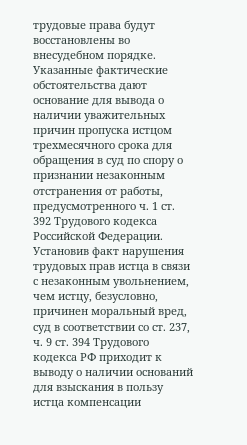трудовые права будут восстановлены во внесудебном порядке. Указанные фактические обстоятельства дают основание для вывода о наличии уважительных причин пропуска истцом трехмесячного срока для обращения в суд по спору о признании незаконным отстранения от работы, предусмотренного ч. 1 ст. 392 Трудового кодекса Российской Федерации. Установив факт нарушения трудовых прав истца в связи с незаконным увольнением, чем истцу, безусловно, причинен моральный вред, суд в соответствии со ст. 237, ч. 9 ст. 394 Трудового кодекса РФ приходит к выводу о наличии оснований для взыскания в пользу истца компенсации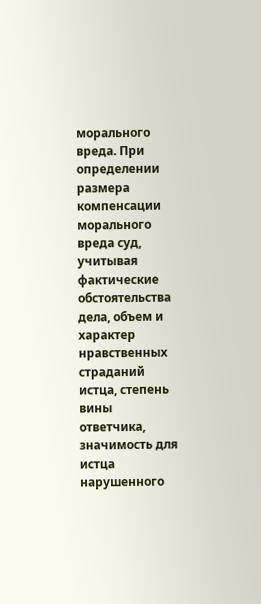морального вреда. При определении размера компенсации морального вреда суд, учитывая фактические обстоятельства дела, объем и характер нравственных страданий истца, степень вины ответчика, значимость для истца нарушенного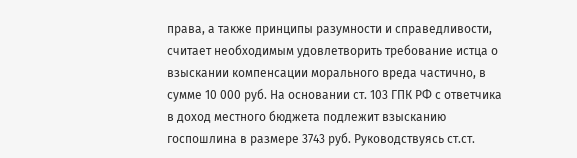права, а также принципы разумности и справедливости, считает необходимым удовлетворить требование истца о взыскании компенсации морального вреда частично, в сумме 10 000 руб. На основании ст. 103 ГПК РФ с ответчика в доход местного бюджета подлежит взысканию госпошлина в размере 3743 руб. Руководствуясь ст.ст.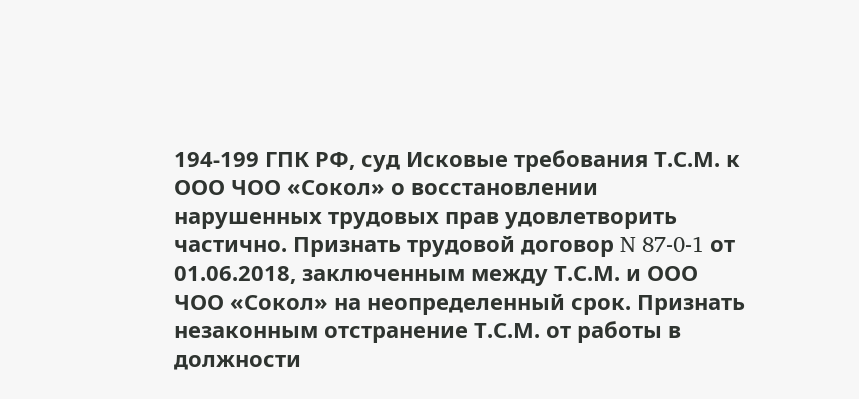194-199 ГПК РФ, суд Исковые требования Т.С.М. к ООО ЧОО «Сокол» о восстановлении нарушенных трудовых прав удовлетворить частично. Признать трудовой договор N 87-0-1 от 01.06.2018, заключенным между Т.С.М. и ООО ЧОО «Сокол» на неопределенный срок. Признать незаконным отстранение Т.С.М. от работы в должности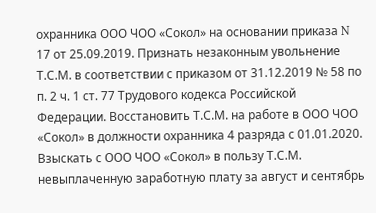охранника ООО ЧОО «Сокол» на основании приказа N 17 от 25.09.2019. Признать незаконным увольнение Т.С.М. в соответствии с приказом от 31.12.2019 № 58 по п. 2 ч. 1 ст. 77 Трудового кодекса Российской Федерации. Восстановить Т.С.М. на работе в ООО ЧОО «Сокол» в должности охранника 4 разряда с 01.01.2020. Взыскать с ООО ЧОО «Сокол» в пользу Т.С.М. невыплаченную заработную плату за август и сентябрь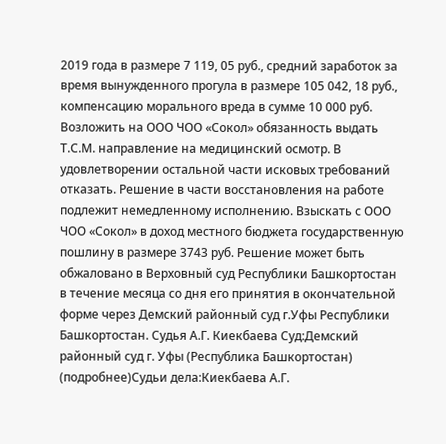2019 года в размере 7 119, 05 руб., средний заработок за время вынужденного прогула в размере 105 042, 18 руб., компенсацию морального вреда в сумме 10 000 руб. Возложить на ООО ЧОО «Сокол» обязанность выдать Т.С.М. направление на медицинский осмотр. В удовлетворении остальной части исковых требований отказать. Решение в части восстановления на работе подлежит немедленному исполнению. Взыскать с ООО ЧОО «Сокол» в доход местного бюджета государственную пошлину в размере 3743 руб. Решение может быть обжаловано в Верховный суд Республики Башкортостан в течение месяца со дня его принятия в окончательной форме через Демский районный суд г.Уфы Республики Башкортостан. Судья А.Г. Киекбаева Суд:Демский районный суд г. Уфы (Республика Башкортостан) (подробнее)Судьи дела:Киекбаева А.Г.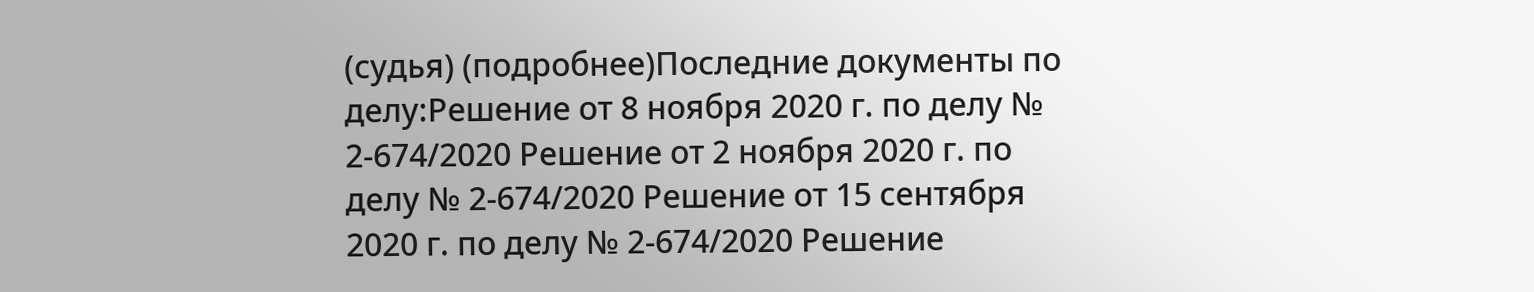(судья) (подробнее)Последние документы по делу:Решение от 8 ноября 2020 г. по делу № 2-674/2020 Решение от 2 ноября 2020 г. по делу № 2-674/2020 Решение от 15 сентября 2020 г. по делу № 2-674/2020 Решение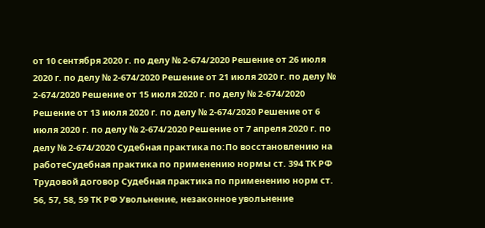от 10 сентября 2020 г. по делу № 2-674/2020 Решение от 26 июля 2020 г. по делу № 2-674/2020 Решение от 21 июля 2020 г. по делу № 2-674/2020 Решение от 15 июля 2020 г. по делу № 2-674/2020 Решение от 13 июля 2020 г. по делу № 2-674/2020 Решение от 6 июля 2020 г. по делу № 2-674/2020 Решение от 7 апреля 2020 г. по делу № 2-674/2020 Судебная практика по:По восстановлению на работеСудебная практика по применению нормы ст. 394 ТК РФ Трудовой договор Судебная практика по применению норм ст. 56, 57, 58, 59 ТК РФ Увольнение, незаконное увольнение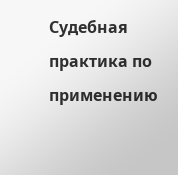Судебная практика по применению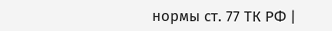нормы ст. 77 ТК РФ |